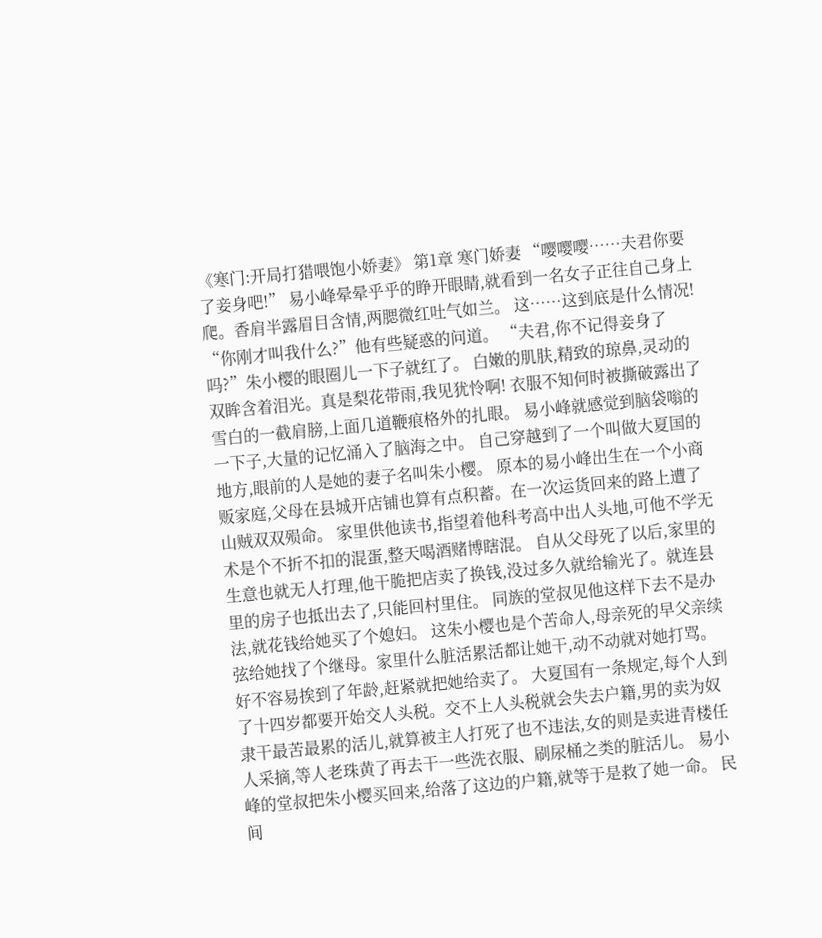《寒门:开局打猎喂饱小娇妻》 第1章 寒门娇妻 “嘤嘤嘤……夫君你要了妾身吧!” 易小峰晕晕乎乎的睁开眼睛,就看到一名女子正往自己身上爬。香肩半露眉目含情,两腮微红吐气如兰。 这……这到底是什么情况! “你刚才叫我什么?”他有些疑惑的问道。 “夫君,你不记得妾身了吗?”朱小樱的眼圈儿一下子就红了。 白嫩的肌肤,精致的琼鼻,灵动的双眸含着泪光。真是梨花带雨,我见犹怜啊! 衣服不知何时被撕破露出了雪白的一截肩膀,上面几道鞭痕格外的扎眼。 易小峰就感觉到脑袋嗡的一下子,大量的记忆涌入了脑海之中。 自己穿越到了一个叫做大夏国的地方,眼前的人是她的妻子名叫朱小樱。 原本的易小峰出生在一个小商贩家庭,父母在县城开店铺也算有点积蓄。在一次运货回来的路上遭了山贼双双殒命。 家里供他读书,指望着他科考高中出人头地,可他不学无术是个不折不扣的混蛋,整天喝酒赌博瞎混。 自从父母死了以后,家里的生意也就无人打理,他干脆把店卖了换钱,没过多久就给输光了。就连县里的房子也抵出去了,只能回村里住。 同族的堂叔见他这样下去不是办法,就花钱给她买了个媳妇。 这朱小樱也是个苦命人,母亲死的早父亲续弦给她找了个继母。家里什么脏活累活都让她干,动不动就对她打骂。 好不容易挨到了年龄,赶紧就把她给卖了。 大夏国有一条规定,每个人到了十四岁都要开始交人头税。交不上人头税就会失去户籍,男的卖为奴隶干最苦最累的活儿,就算被主人打死了也不违法,女的则是卖进青楼任人采摘,等人老珠黄了再去干一些洗衣服、刷尿桶之类的脏活儿。 易小峰的堂叔把朱小樱买回来,给落了这边的户籍,就等于是救了她一命。 民间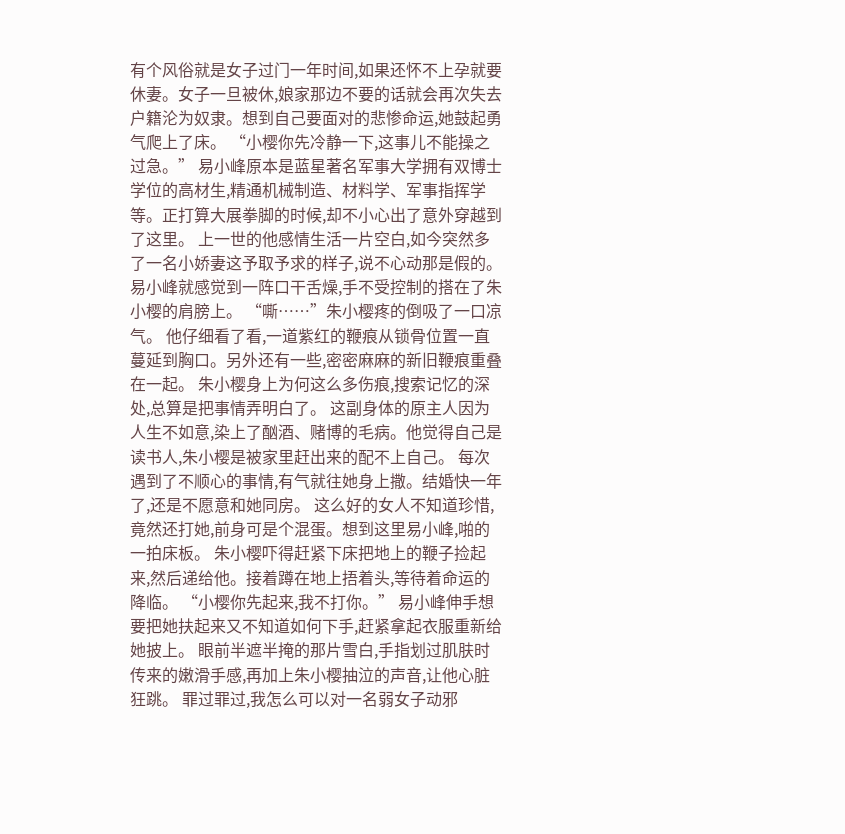有个风俗就是女子过门一年时间,如果还怀不上孕就要休妻。女子一旦被休,娘家那边不要的话就会再次失去户籍沦为奴隶。想到自己要面对的悲惨命运,她鼓起勇气爬上了床。 “小樱你先冷静一下,这事儿不能操之过急。” 易小峰原本是蓝星著名军事大学拥有双博士学位的高材生,精通机械制造、材料学、军事指挥学等。正打算大展拳脚的时候,却不小心出了意外穿越到了这里。 上一世的他感情生活一片空白,如今突然多了一名小娇妻这予取予求的样子,说不心动那是假的。 易小峰就感觉到一阵口干舌燥,手不受控制的搭在了朱小樱的肩膀上。 “嘶……”朱小樱疼的倒吸了一口凉气。 他仔细看了看,一道紫红的鞭痕从锁骨位置一直蔓延到胸口。另外还有一些,密密麻麻的新旧鞭痕重叠在一起。 朱小樱身上为何这么多伤痕,搜索记忆的深处,总算是把事情弄明白了。 这副身体的原主人因为人生不如意,染上了酗酒、赌博的毛病。他觉得自己是读书人,朱小樱是被家里赶出来的配不上自己。 每次遇到了不顺心的事情,有气就往她身上撒。结婚快一年了,还是不愿意和她同房。 这么好的女人不知道珍惜,竟然还打她,前身可是个混蛋。想到这里易小峰,啪的一拍床板。 朱小樱吓得赶紧下床把地上的鞭子捡起来,然后递给他。接着蹲在地上捂着头,等待着命运的降临。 “小樱你先起来,我不打你。” 易小峰伸手想要把她扶起来又不知道如何下手,赶紧拿起衣服重新给她披上。 眼前半遮半掩的那片雪白,手指划过肌肤时传来的嫩滑手感,再加上朱小樱抽泣的声音,让他心脏狂跳。 罪过罪过,我怎么可以对一名弱女子动邪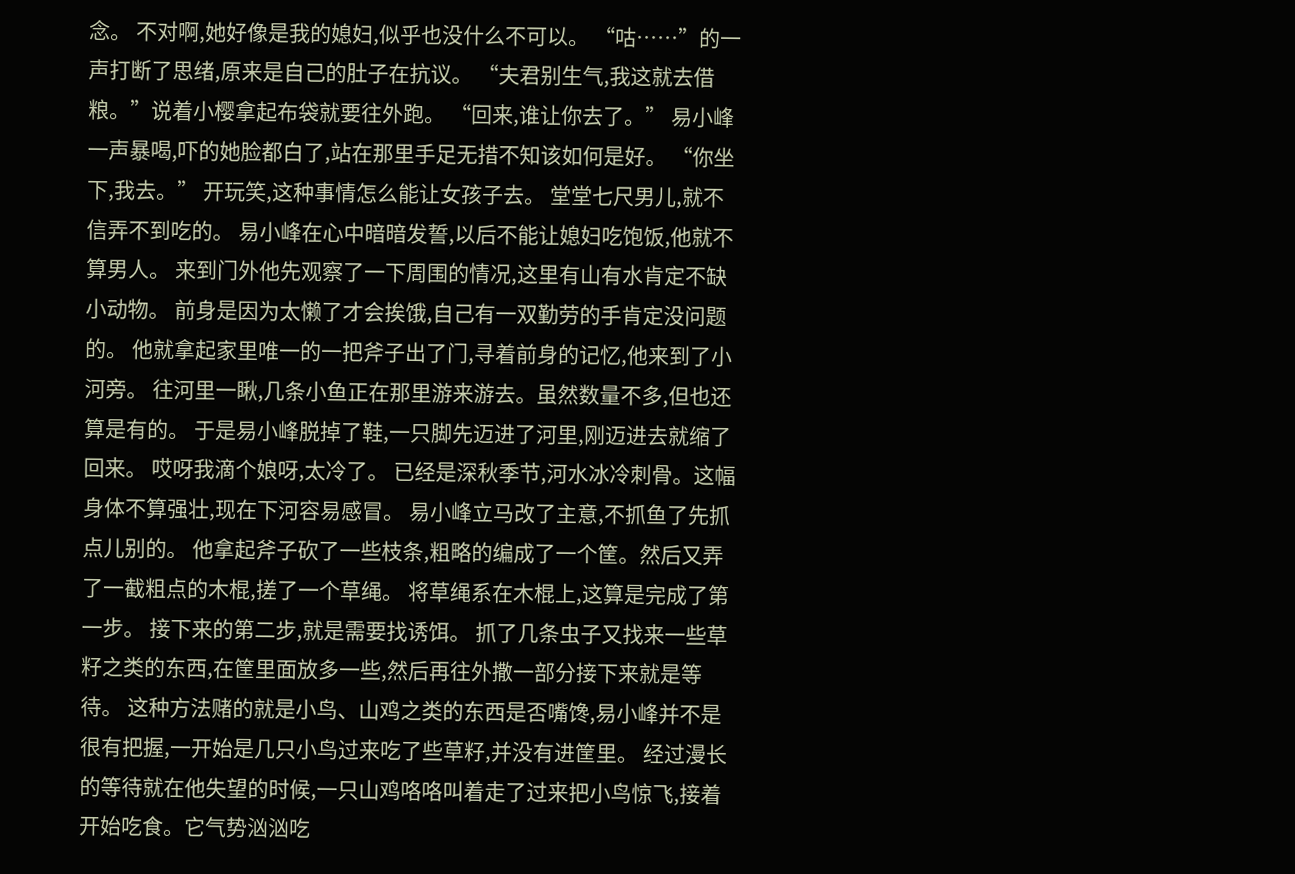念。 不对啊,她好像是我的媳妇,似乎也没什么不可以。 “咕……”的一声打断了思绪,原来是自己的肚子在抗议。 “夫君别生气,我这就去借粮。”说着小樱拿起布袋就要往外跑。 “回来,谁让你去了。” 易小峰一声暴喝,吓的她脸都白了,站在那里手足无措不知该如何是好。 “你坐下,我去。” 开玩笑,这种事情怎么能让女孩子去。 堂堂七尺男儿,就不信弄不到吃的。 易小峰在心中暗暗发誓,以后不能让媳妇吃饱饭,他就不算男人。 来到门外他先观察了一下周围的情况,这里有山有水肯定不缺小动物。 前身是因为太懒了才会挨饿,自己有一双勤劳的手肯定没问题的。 他就拿起家里唯一的一把斧子出了门,寻着前身的记忆,他来到了小河旁。 往河里一瞅,几条小鱼正在那里游来游去。虽然数量不多,但也还算是有的。 于是易小峰脱掉了鞋,一只脚先迈进了河里,刚迈进去就缩了回来。 哎呀我滴个娘呀,太冷了。 已经是深秋季节,河水冰冷刺骨。这幅身体不算强壮,现在下河容易感冒。 易小峰立马改了主意,不抓鱼了先抓点儿别的。 他拿起斧子砍了一些枝条,粗略的编成了一个筐。然后又弄了一截粗点的木棍,搓了一个草绳。 将草绳系在木棍上,这算是完成了第一步。 接下来的第二步,就是需要找诱饵。 抓了几条虫子又找来一些草籽之类的东西,在筐里面放多一些,然后再往外撒一部分接下来就是等待。 这种方法赌的就是小鸟、山鸡之类的东西是否嘴馋,易小峰并不是很有把握,一开始是几只小鸟过来吃了些草籽,并没有进筐里。 经过漫长的等待就在他失望的时候,一只山鸡咯咯叫着走了过来把小鸟惊飞,接着开始吃食。它气势汹汹吃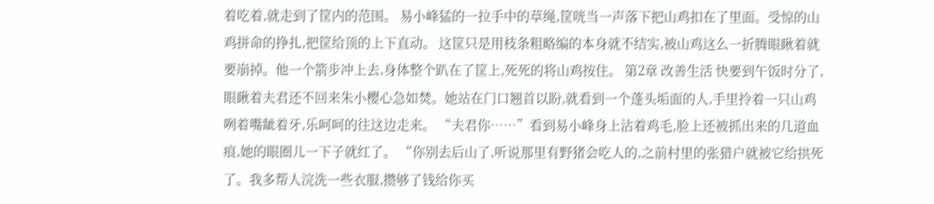着吃着,就走到了筐内的范围。 易小峰猛的一拉手中的草绳,筐咣当一声落下把山鸡扣在了里面。受惊的山鸡拼命的挣扎,把筐给顶的上下直动。 这筐只是用枝条粗略编的本身就不结实,被山鸡这么一折腾眼瞅着就要崩掉。他一个箭步冲上去,身体整个趴在了筐上,死死的将山鸡按住。 第2章 改善生活 快要到午饭时分了,眼瞅着夫君还不回来朱小樱心急如焚。她站在门口翘首以盼,就看到一个蓬头垢面的人,手里拎着一只山鸡咧着嘴龇着牙,乐呵呵的往这边走来。 “夫君你……”看到易小峰身上沾着鸡毛,脸上还被抓出来的几道血痕,她的眼圈儿一下子就红了。 “你别去后山了,听说那里有野猪会吃人的,之前村里的张猎户就被它给拱死了。我多帮人浣洗一些衣服,攒够了钱给你买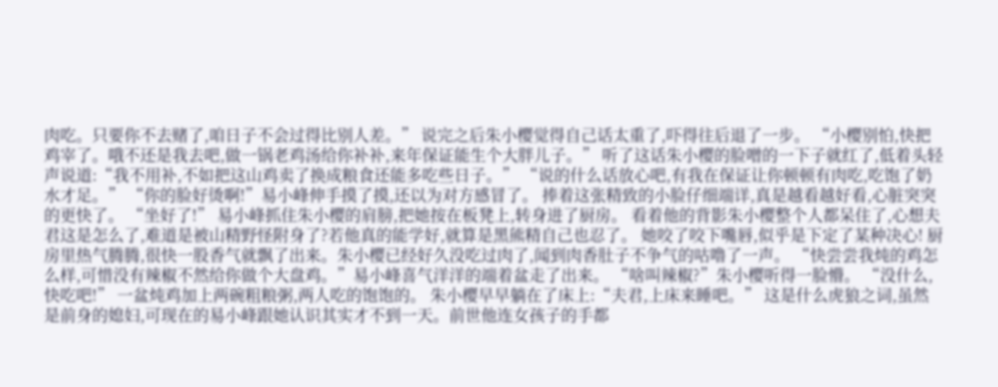肉吃。只要你不去赌了,咱日子不会过得比别人差。” 说完之后朱小樱觉得自己话太重了,吓得往后退了一步。 “小樱别怕,快把鸡宰了。哦不还是我去吧,做一锅老鸡汤给你补补,来年保证能生个大胖儿子。” 听了这话朱小樱的脸噌的一下子就红了,低着头轻声说道:“我不用补,不如把这山鸡卖了换成粮食还能多吃些日子。” “说的什么话放心吧,有我在保证让你顿顿有肉吃,吃饱了奶水才足。” “你的脸好烫啊!”易小峰伸手摸了摸,还以为对方感冒了。 捧着这张精致的小脸仔细端详,真是越看越好看,心脏突突的更快了。 “坐好了!” 易小峰抓住朱小樱的肩膀,把她按在板凳上,转身进了厨房。 看着他的背影朱小樱整个人都呆住了,心想夫君这是怎么了,难道是被山精野怪附身了?若他真的能学好,就算是黑熊精自己也忍了。 她咬了咬下嘴唇,似乎是下定了某种决心! 厨房里热气腾腾,很快一股香气就飘了出来。朱小樱已经好久没吃过肉了,闻到肉香肚子不争气的咕噜了一声。 “快尝尝我炖的鸡怎么样,可惜没有辣椒不然给你做个大盘鸡。”易小峰喜气洋洋的端着盆走了出来。 “啥叫辣椒?”朱小樱听得一脸懵。 “没什么,快吃吧!” 一盆炖鸡加上两碗粗粮粥,两人吃的饱饱的。 朱小樱早早躺在了床上:“夫君,上床来睡吧。” 这是什么虎狼之词,虽然是前身的媳妇,可现在的易小峰跟她认识其实才不到一天。前世他连女孩子的手都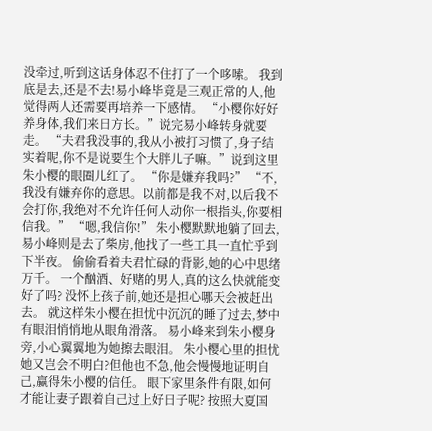没牵过,听到这话身体忍不住打了一个哆嗦。 我到底是去,还是不去!易小峰毕竟是三观正常的人,他觉得两人还需要再培养一下感情。 “小樱你好好养身体,我们来日方长。”说完易小峰转身就要走。 “夫君我没事的,我从小被打习惯了,身子结实着呢,你不是说要生个大胖儿子嘛。”说到这里朱小樱的眼圈儿红了。 “你是嫌弃我吗?” “不,我没有嫌弃你的意思。以前都是我不对,以后我不会打你,我绝对不允许任何人动你一根指头,你要相信我。” “嗯,我信你!” 朱小樱默默地躺了回去,易小峰则是去了柴房,他找了一些工具一直忙乎到下半夜。 偷偷看着夫君忙碌的背影,她的心中思绪万千。 一个酗酒、好赌的男人,真的这么快就能变好了吗? 没怀上孩子前,她还是担心哪天会被赶出去。 就这样朱小樱在担忧中沉沉的睡了过去,梦中有眼泪悄悄地从眼角滑落。 易小峰来到朱小樱身旁,小心翼翼地为她擦去眼泪。 朱小樱心里的担忧她又岂会不明白?但他也不急,他会慢慢地证明自己,赢得朱小樱的信任。 眼下家里条件有限,如何才能让妻子跟着自己过上好日子呢? 按照大夏国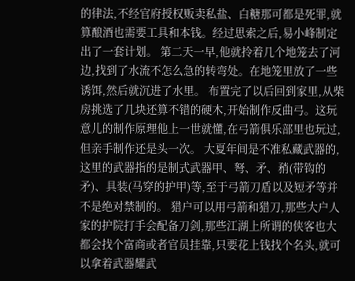的律法,不经官府授权贩卖私盐、白糖那可都是死罪,就算酿酒也需要工具和本钱。经过思索之后,易小峰制定出了一套计划。 第二天一早,他就拎着几个地笼去了河边,找到了水流不怎么急的转弯处。在地笼里放了一些诱饵,然后就沉进了水里。 布置完了以后回到家里,从柴房挑选了几块还算不错的硬木,开始制作反曲弓。这玩意儿的制作原理他上一世就懂,在弓箭俱乐部里也玩过,但亲手制作还是头一次。 大夏年间是不准私藏武器的,这里的武器指的是制式武器甲、弩、矛、矟(带钩的矛)、具装(马穿的护甲)等,至于弓箭刀盾以及短矛等并不是绝对禁制的。 猎户可以用弓箭和猎刀,那些大户人家的护院打手会配备刀剑,那些江湖上所谓的侠客也大都会找个富商或者官员挂靠,只要花上钱找个名头,就可以拿着武器耀武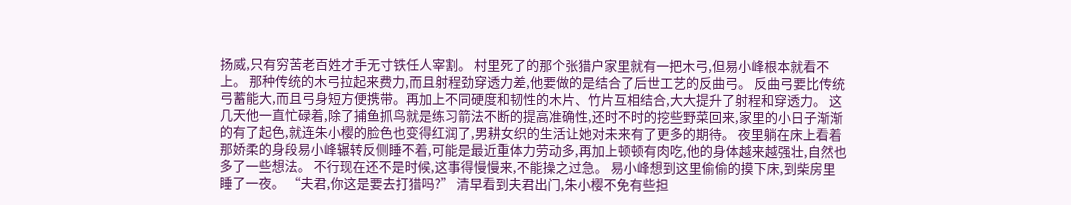扬威,只有穷苦老百姓才手无寸铁任人宰割。 村里死了的那个张猎户家里就有一把木弓,但易小峰根本就看不上。 那种传统的木弓拉起来费力,而且射程劲穿透力差,他要做的是结合了后世工艺的反曲弓。 反曲弓要比传统弓蓄能大,而且弓身短方便携带。再加上不同硬度和韧性的木片、竹片互相结合,大大提升了射程和穿透力。 这几天他一直忙碌着,除了捕鱼抓鸟就是练习箭法不断的提高准确性,还时不时的挖些野菜回来,家里的小日子渐渐的有了起色,就连朱小樱的脸色也变得红润了,男耕女织的生活让她对未来有了更多的期待。 夜里躺在床上看着那娇柔的身段易小峰辗转反侧睡不着,可能是最近重体力劳动多,再加上顿顿有肉吃,他的身体越来越强壮,自然也多了一些想法。 不行现在还不是时候,这事得慢慢来,不能操之过急。 易小峰想到这里偷偷的摸下床,到柴房里睡了一夜。 “夫君,你这是要去打猎吗?” 清早看到夫君出门,朱小樱不免有些担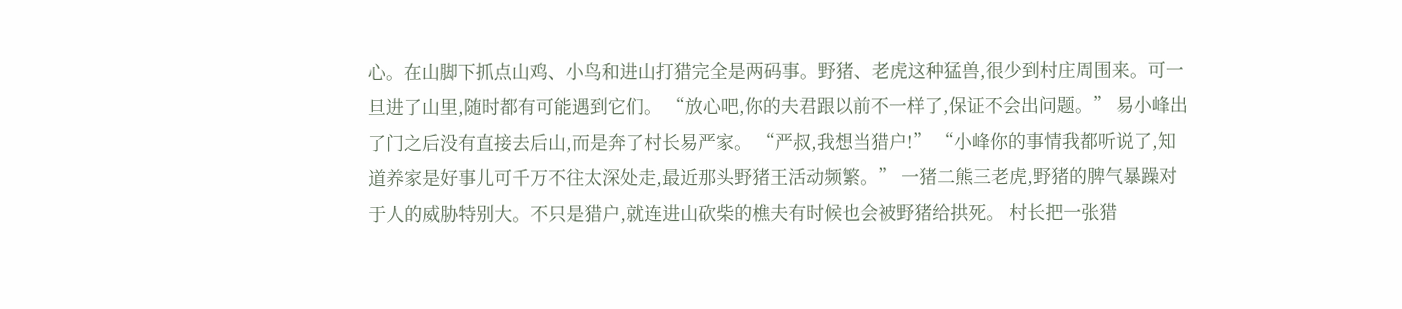心。在山脚下抓点山鸡、小鸟和进山打猎完全是两码事。野猪、老虎这种猛兽,很少到村庄周围来。可一旦进了山里,随时都有可能遇到它们。 “放心吧,你的夫君跟以前不一样了,保证不会出问题。” 易小峰出了门之后没有直接去后山,而是奔了村长易严家。 “严叔,我想当猎户!” “小峰你的事情我都听说了,知道养家是好事儿可千万不往太深处走,最近那头野猪王活动频繁。” 一猪二熊三老虎,野猪的脾气暴躁对于人的威胁特别大。不只是猎户,就连进山砍柴的樵夫有时候也会被野猪给拱死。 村长把一张猎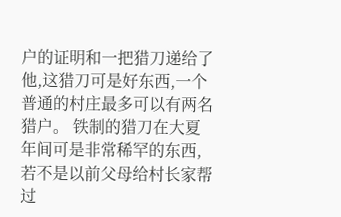户的证明和一把猎刀递给了他,这猎刀可是好东西,一个普通的村庄最多可以有两名猎户。 铁制的猎刀在大夏年间可是非常稀罕的东西,若不是以前父母给村长家帮过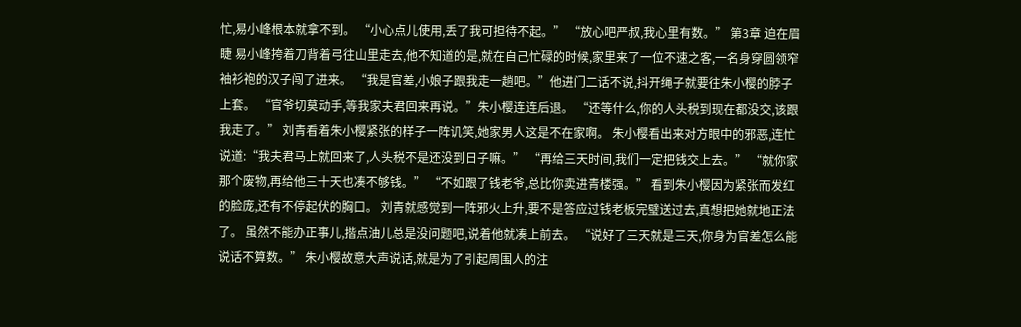忙,易小峰根本就拿不到。 “小心点儿使用,丢了我可担待不起。” “放心吧严叔,我心里有数。” 第3章 迫在眉睫 易小峰挎着刀背着弓往山里走去,他不知道的是,就在自己忙碌的时候,家里来了一位不速之客,一名身穿圆领窄袖衫袍的汉子闯了进来。 “我是官差,小娘子跟我走一趟吧。”他进门二话不说,抖开绳子就要往朱小樱的脖子上套。 “官爷切莫动手,等我家夫君回来再说。”朱小樱连连后退。 “还等什么,你的人头税到现在都没交,该跟我走了。” 刘青看着朱小樱紧张的样子一阵讥笑,她家男人这是不在家啊。 朱小樱看出来对方眼中的邪恶,连忙说道:“我夫君马上就回来了,人头税不是还没到日子嘛。” “再给三天时间,我们一定把钱交上去。” “就你家那个废物,再给他三十天也凑不够钱。” “不如跟了钱老爷,总比你卖进青楼强。” 看到朱小樱因为紧张而发红的脸庞,还有不停起伏的胸口。 刘青就感觉到一阵邪火上升,要不是答应过钱老板完璧送过去,真想把她就地正法了。 虽然不能办正事儿,揩点油儿总是没问题吧,说着他就凑上前去。 “说好了三天就是三天,你身为官差怎么能说话不算数。” 朱小樱故意大声说话,就是为了引起周围人的注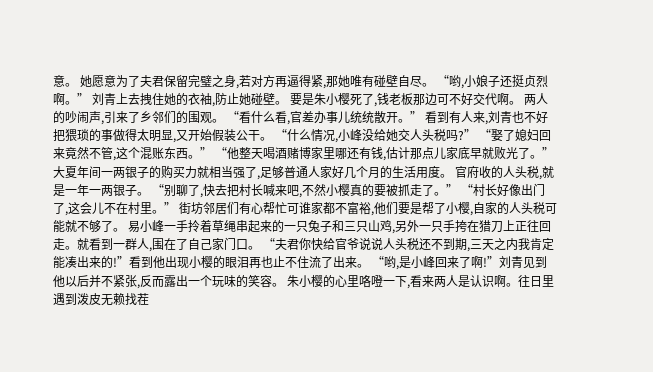意。 她愿意为了夫君保留完璧之身,若对方再逼得紧,那她唯有碰壁自尽。 “哟,小娘子还挺贞烈啊。” 刘青上去拽住她的衣袖,防止她碰壁。 要是朱小樱死了,钱老板那边可不好交代啊。 两人的吵闹声,引来了乡邻们的围观。 “看什么看,官差办事儿统统散开。” 看到有人来,刘青也不好把猥琐的事做得太明显,又开始假装公干。 “什么情况,小峰没给她交人头税吗?” “娶了媳妇回来竟然不管,这个混账东西。” “他整天喝酒赌博家里哪还有钱,估计那点儿家底早就败光了。” 大夏年间一两银子的购买力就相当强了,足够普通人家好几个月的生活用度。 官府收的人头税,就是一年一两银子。 “别聊了,快去把村长喊来吧,不然小樱真的要被抓走了。” “村长好像出门了,这会儿不在村里。” 街坊邻居们有心帮忙可谁家都不富裕,他们要是帮了小樱,自家的人头税可能就不够了。 易小峰一手拎着草绳串起来的一只兔子和三只山鸡,另外一只手挎在猎刀上正往回走。就看到一群人,围在了自己家门口。 “夫君你快给官爷说说人头税还不到期,三天之内我肯定能凑出来的!”看到他出现小樱的眼泪再也止不住流了出来。 “哟,是小峰回来了啊!”刘青见到他以后并不紧张,反而露出一个玩味的笑容。 朱小樱的心里咯噔一下,看来两人是认识啊。往日里遇到泼皮无赖找茬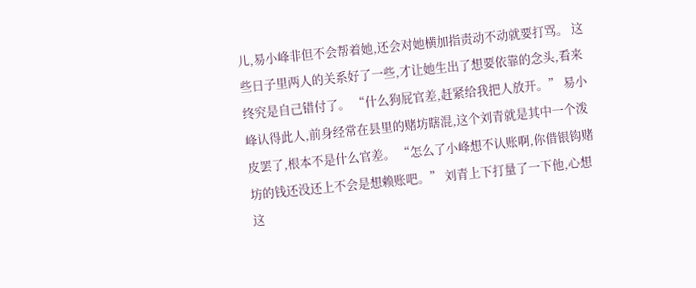儿,易小峰非但不会帮着她,还会对她横加指责动不动就要打骂。 这些日子里两人的关系好了一些,才让她生出了想要依靠的念头,看来终究是自己错付了。 “什么狗屁官差,赶紧给我把人放开。” 易小峰认得此人,前身经常在县里的赌坊瞎混,这个刘青就是其中一个泼皮罢了,根本不是什么官差。 “怎么了小峰想不认账啊,你借银钩赌坊的钱还没还上不会是想赖账吧。” 刘青上下打量了一下他,心想这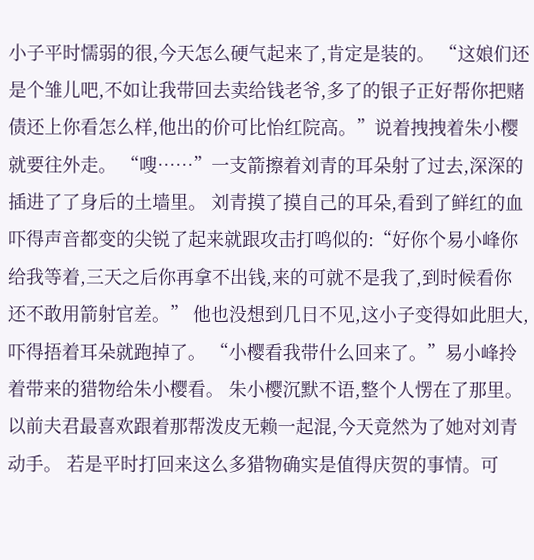小子平时懦弱的很,今天怎么硬气起来了,肯定是装的。 “这娘们还是个雏儿吧,不如让我带回去卖给钱老爷,多了的银子正好帮你把赌债还上你看怎么样,他出的价可比怡红院高。”说着拽拽着朱小樱就要往外走。 “嗖……”一支箭擦着刘青的耳朵射了过去,深深的插进了了身后的土墙里。 刘青摸了摸自己的耳朵,看到了鲜红的血吓得声音都变的尖锐了起来就跟攻击打鸣似的:“好你个易小峰你给我等着,三天之后你再拿不出钱,来的可就不是我了,到时候看你还不敢用箭射官差。” 他也没想到几日不见,这小子变得如此胆大,吓得捂着耳朵就跑掉了。 “小樱看我带什么回来了。”易小峰拎着带来的猎物给朱小樱看。 朱小樱沉默不语,整个人愣在了那里。以前夫君最喜欢跟着那帮泼皮无赖一起混,今天竟然为了她对刘青动手。 若是平时打回来这么多猎物确实是值得庆贺的事情。可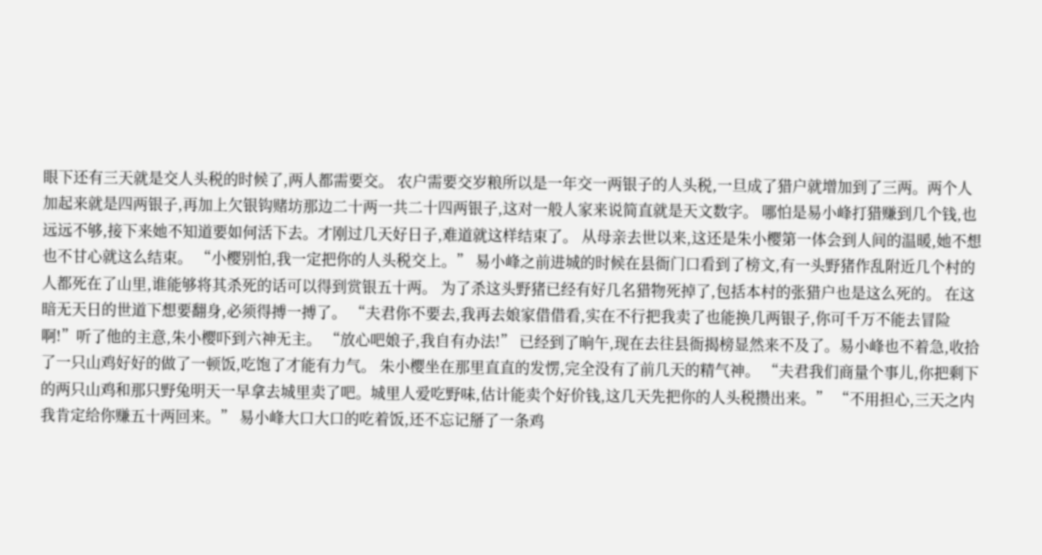眼下还有三天就是交人头税的时候了,两人都需要交。 农户需要交岁粮所以是一年交一两银子的人头税,一旦成了猎户就增加到了三两。两个人加起来就是四两银子,再加上欠银钩赌坊那边二十两一共二十四两银子,这对一般人家来说简直就是天文数字。 哪怕是易小峰打猎赚到几个钱,也远远不够,接下来她不知道要如何活下去。才刚过几天好日子,难道就这样结束了。 从母亲去世以来,这还是朱小樱第一体会到人间的温暖,她不想也不甘心就这么结束。 “小樱别怕,我一定把你的人头税交上。” 易小峰之前进城的时候在县衙门口看到了榜文,有一头野猪作乱附近几个村的人都死在了山里,谁能够将其杀死的话可以得到赏银五十两。 为了杀这头野猪已经有好几名猎物死掉了,包括本村的张猎户也是这么死的。 在这暗无天日的世道下想要翻身,必须得搏一搏了。 “夫君你不要去,我再去娘家借借看,实在不行把我卖了也能换几两银子,你可千万不能去冒险啊!”听了他的主意,朱小樱吓到六神无主。 “放心吧娘子,我自有办法!” 已经到了晌午,现在去往县衙揭榜显然来不及了。易小峰也不着急,收拾了一只山鸡好好的做了一顿饭,吃饱了才能有力气。 朱小樱坐在那里直直的发愣,完全没有了前几天的精气神。 “夫君我们商量个事儿,你把剩下的两只山鸡和那只野兔明天一早拿去城里卖了吧。城里人爱吃野味,估计能卖个好价钱,这几天先把你的人头税攒出来。” “不用担心,三天之内我肯定给你赚五十两回来。” 易小峰大口大口的吃着饭,还不忘记掰了一条鸡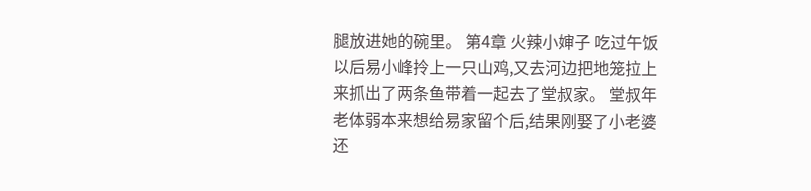腿放进她的碗里。 第4章 火辣小婶子 吃过午饭以后易小峰拎上一只山鸡,又去河边把地笼拉上来抓出了两条鱼带着一起去了堂叔家。 堂叔年老体弱本来想给易家留个后,结果刚娶了小老婆还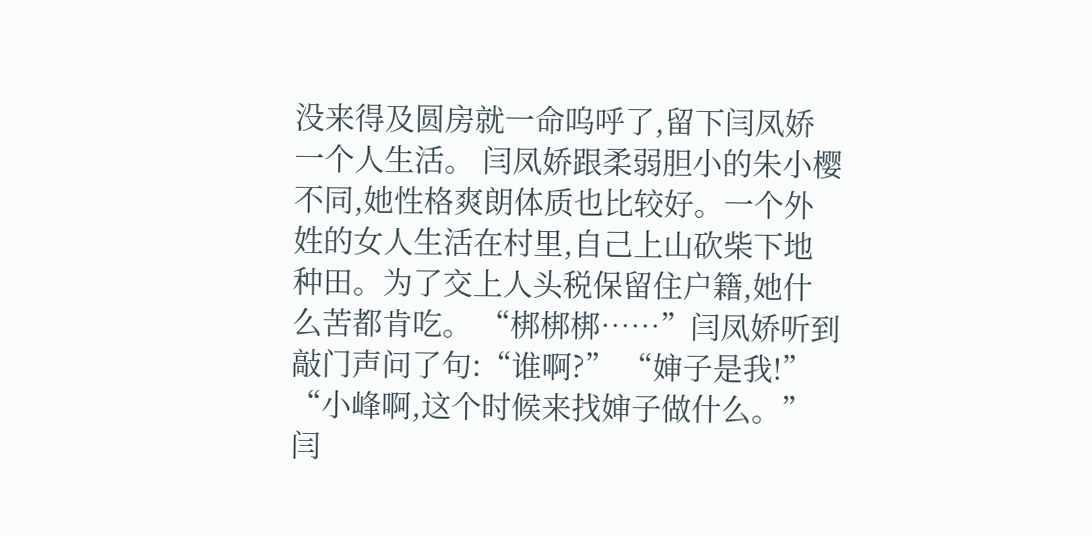没来得及圆房就一命呜呼了,留下闫凤娇一个人生活。 闫凤娇跟柔弱胆小的朱小樱不同,她性格爽朗体质也比较好。一个外姓的女人生活在村里,自己上山砍柴下地种田。为了交上人头税保留住户籍,她什么苦都肯吃。 “梆梆梆……”闫凤娇听到敲门声问了句:“谁啊?” “婶子是我!” “小峰啊,这个时候来找婶子做什么。” 闫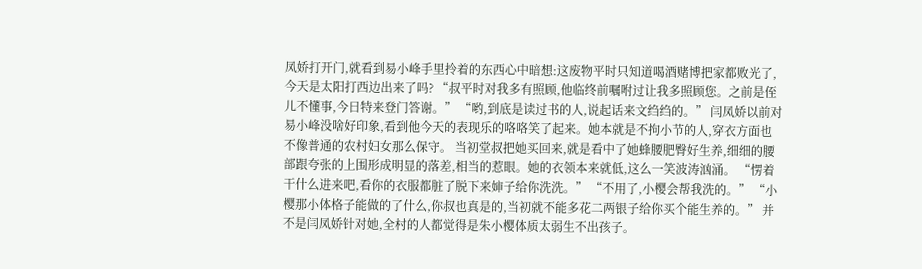凤娇打开门,就看到易小峰手里拎着的东西心中暗想:这废物平时只知道喝酒赌博把家都败光了,今天是太阳打西边出来了吗? “叔平时对我多有照顾,他临终前嘱咐过让我多照顾您。之前是侄儿不懂事,今日特来登门答谢。” “哟,到底是读过书的人,说起话来文绉绉的。” 闫凤娇以前对易小峰没啥好印象,看到他今天的表现乐的咯咯笑了起来。她本就是不拘小节的人,穿衣方面也不像普通的农村妇女那么保守。 当初堂叔把她买回来,就是看中了她蜂腰肥臀好生养,细细的腰部跟夸张的上围形成明显的落差,相当的惹眼。她的衣领本来就低,这么一笑波涛汹涌。 “愣着干什么进来吧,看你的衣服都脏了脱下来婶子给你洗洗。” “不用了,小樱会帮我洗的。” “小樱那小体格子能做的了什么,你叔也真是的,当初就不能多花二两银子给你买个能生养的。” 并不是闫凤娇针对她,全村的人都觉得是朱小樱体质太弱生不出孩子。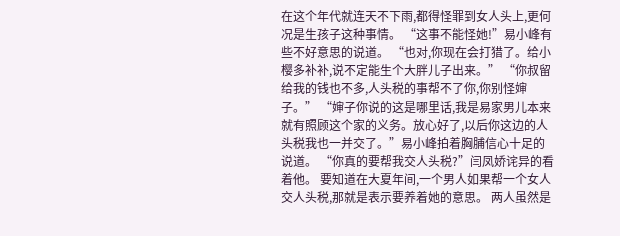在这个年代就连天不下雨,都得怪罪到女人头上,更何况是生孩子这种事情。 “这事不能怪她!”易小峰有些不好意思的说道。 “也对,你现在会打猎了。给小樱多补补,说不定能生个大胖儿子出来。” “你叔留给我的钱也不多,人头税的事帮不了你,你别怪婶子。” “婶子你说的这是哪里话,我是易家男儿本来就有照顾这个家的义务。放心好了,以后你这边的人头税我也一并交了。”易小峰拍着胸脯信心十足的说道。 “你真的要帮我交人头税?”闫凤娇诧异的看着他。 要知道在大夏年间,一个男人如果帮一个女人交人头税,那就是表示要养着她的意思。 两人虽然是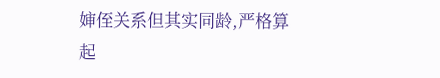婶侄关系但其实同龄,严格算起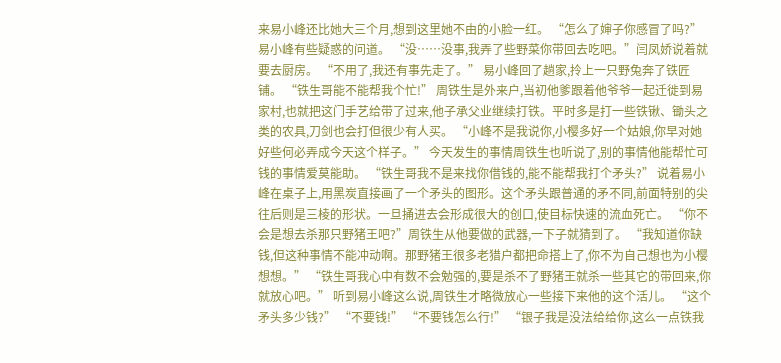来易小峰还比她大三个月,想到这里她不由的小脸一红。 “怎么了婶子你感冒了吗?”易小峰有些疑惑的问道。 “没……没事,我弄了些野菜你带回去吃吧。”闫凤娇说着就要去厨房。 “不用了,我还有事先走了。” 易小峰回了趟家,拎上一只野兔奔了铁匠铺。 “铁生哥能不能帮我个忙!” 周铁生是外来户,当初他爹跟着他爷爷一起迁徙到易家村,也就把这门手艺给带了过来,他子承父业继续打铁。平时多是打一些铁锹、锄头之类的农具,刀剑也会打但很少有人买。 “小峰不是我说你,小樱多好一个姑娘,你早对她好些何必弄成今天这个样子。” 今天发生的事情周铁生也听说了,别的事情他能帮忙可钱的事情爱莫能助。 “铁生哥我不是来找你借钱的,能不能帮我打个矛头?” 说着易小峰在桌子上,用黑炭直接画了一个矛头的图形。这个矛头跟普通的矛不同,前面特别的尖往后则是三棱的形状。一旦捅进去会形成很大的创口,使目标快速的流血死亡。 “你不会是想去杀那只野猪王吧?”周铁生从他要做的武器,一下子就猜到了。 “我知道你缺钱,但这种事情不能冲动啊。那野猪王很多老猎户都把命搭上了,你不为自己想也为小樱想想。” “铁生哥我心中有数不会勉强的,要是杀不了野猪王就杀一些其它的带回来,你就放心吧。” 听到易小峰这么说,周铁生才略微放心一些接下来他的这个活儿。 “这个矛头多少钱?” “不要钱!” “不要钱怎么行!” “银子我是没法给给你,这么一点铁我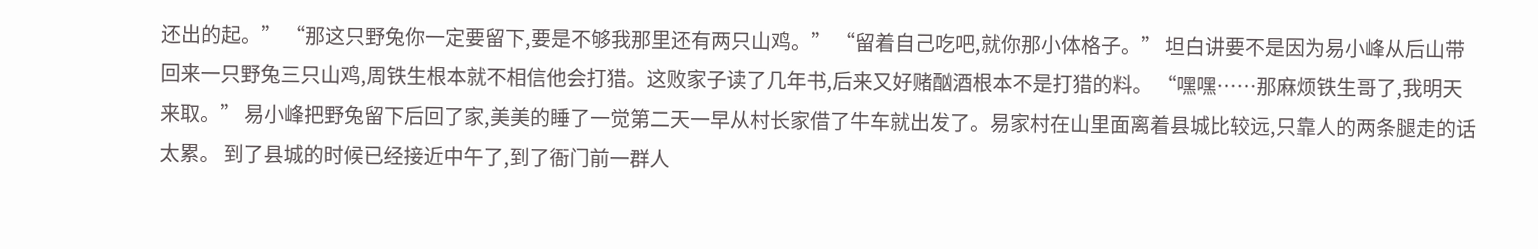还出的起。” “那这只野兔你一定要留下,要是不够我那里还有两只山鸡。” “留着自己吃吧,就你那小体格子。” 坦白讲要不是因为易小峰从后山带回来一只野兔三只山鸡,周铁生根本就不相信他会打猎。这败家子读了几年书,后来又好赌酗酒根本不是打猎的料。 “嘿嘿……那麻烦铁生哥了,我明天来取。” 易小峰把野兔留下后回了家,美美的睡了一觉第二天一早从村长家借了牛车就出发了。易家村在山里面离着县城比较远,只靠人的两条腿走的话太累。 到了县城的时候已经接近中午了,到了衙门前一群人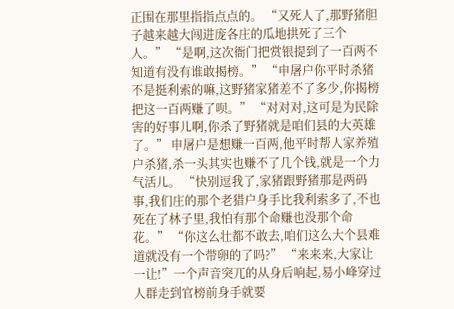正围在那里指指点点的。 “又死人了,那野猪胆子越来越大闯进庞各庄的瓜地拱死了三个人。” “是啊,这次衙门把赏银提到了一百两不知道有没有谁敢揭榜。” “申屠户你平时杀猪不是挺利索的嘛,这野猪家猪差不了多少,你揭榜把这一百两赚了呗。” “对对对,这可是为民除害的好事儿啊,你杀了野猪就是咱们县的大英雄了。” 申屠户是想赚一百两,他平时帮人家养殖户杀猪,杀一头其实也赚不了几个钱,就是一个力气活儿。 “快别逗我了,家猪跟野猪那是两码事,我们庄的那个老猎户身手比我利索多了,不也死在了林子里,我怕有那个命赚也没那个命花。” “你这么壮都不敢去,咱们这么大个县难道就没有一个带卵的了吗?” “来来来,大家让一让!”一个声音突兀的从身后响起,易小峰穿过人群走到官榜前身手就要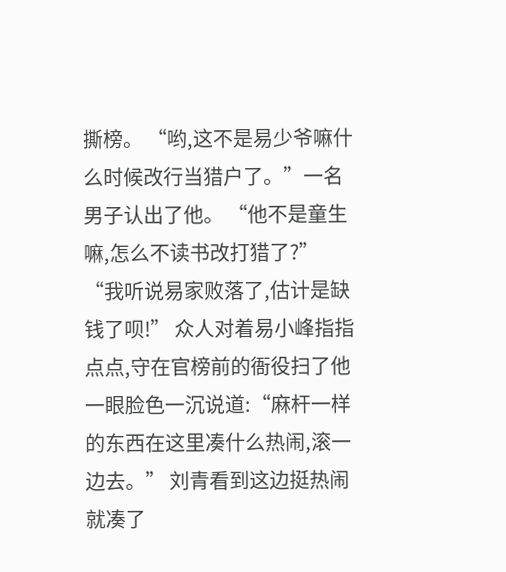撕榜。 “哟,这不是易少爷嘛什么时候改行当猎户了。”一名男子认出了他。 “他不是童生嘛,怎么不读书改打猎了?” “我听说易家败落了,估计是缺钱了呗!” 众人对着易小峰指指点点,守在官榜前的衙役扫了他一眼脸色一沉说道:“麻杆一样的东西在这里凑什么热闹,滚一边去。” 刘青看到这边挺热闹就凑了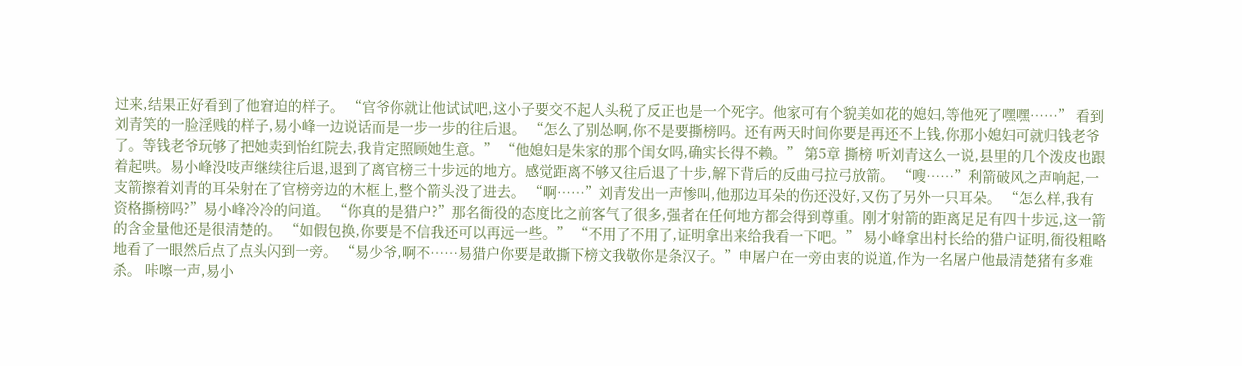过来,结果正好看到了他窘迫的样子。 “官爷你就让他试试吧,这小子要交不起人头税了反正也是一个死字。他家可有个貌美如花的媳妇,等他死了嘿嘿……” 看到刘青笑的一脸淫贱的样子,易小峰一边说话而是一步一步的往后退。 “怎么了别怂啊,你不是要撕榜吗。还有两天时间你要是再还不上钱,你那小媳妇可就归钱老爷了。等钱老爷玩够了把她卖到怡红院去,我肯定照顾她生意。” “他媳妇是朱家的那个闺女吗,确实长得不赖。” 第5章 撕榜 听刘青这么一说,县里的几个泼皮也跟着起哄。易小峰没吱声继续往后退,退到了离官榜三十步远的地方。感觉距离不够又往后退了十步,解下背后的反曲弓拉弓放箭。 “嗖……”利箭破风之声响起,一支箭擦着刘青的耳朵射在了官榜旁边的木框上,整个箭头没了进去。 “啊……”刘青发出一声惨叫,他那边耳朵的伤还没好,又伤了另外一只耳朵。 “怎么样,我有资格撕榜吗?”易小峰冷冷的问道。 “你真的是猎户?”那名衙役的态度比之前客气了很多,强者在任何地方都会得到尊重。刚才射箭的距离足足有四十步远,这一箭的含金量他还是很清楚的。 “如假包换,你要是不信我还可以再远一些。” “不用了不用了,证明拿出来给我看一下吧。” 易小峰拿出村长给的猎户证明,衙役粗略地看了一眼然后点了点头闪到一旁。 “易少爷,啊不……易猎户你要是敢撕下榜文我敬你是条汉子。”申屠户在一旁由衷的说道,作为一名屠户他最清楚猪有多难杀。 咔嚓一声,易小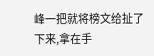峰一把就将榜文给扯了下来,拿在手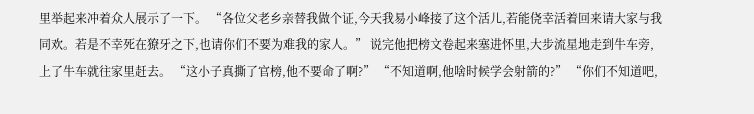里举起来冲着众人展示了一下。 “各位父老乡亲替我做个证,今天我易小峰接了这个活儿,若能侥幸活着回来请大家与我同欢。若是不幸死在獠牙之下,也请你们不要为难我的家人。” 说完他把榜文卷起来塞进怀里,大步流星地走到牛车旁,上了牛车就往家里赶去。 “这小子真撕了官榜,他不要命了啊?” “不知道啊,他啥时候学会射箭的?” “你们不知道吧,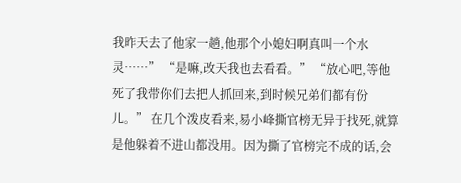我昨天去了他家一趟,他那个小媳妇啊真叫一个水灵……” “是嘛,改天我也去看看。” “放心吧,等他死了我带你们去把人抓回来,到时候兄弟们都有份儿。” 在几个泼皮看来,易小峰撕官榜无异于找死,就算是他躲着不进山都没用。因为撕了官榜完不成的话,会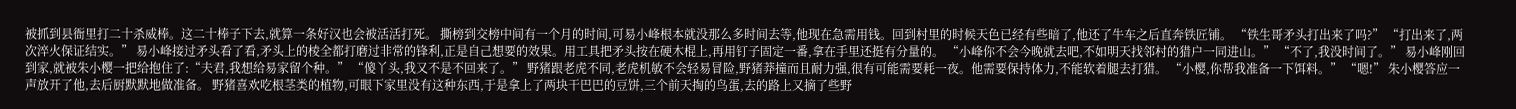被抓到县衙里打二十杀威棒。这二十棒子下去,就算一条好汉也会被活活打死。 撕榜到交榜中间有一个月的时间,可易小峰根本就没那么多时间去等,他现在急需用钱。回到村里的时候天色已经有些暗了,他还了牛车之后直奔铁匠铺。 “铁生哥矛头打出来了吗?” “打出来了,两次淬火保证结实。” 易小峰接过矛头看了看,矛头上的棱全都打磨过非常的锋利,正是自己想要的效果。用工具把矛头按在硬木棍上,再用钉子固定一番,拿在手里还挺有分量的。 “小峰你不会今晚就去吧,不如明天找邻村的猎户一同进山。” “不了,我没时间了。” 易小峰刚回到家,就被朱小樱一把给抱住了:“夫君,我想给易家留个种。” “傻丫头,我又不是不回来了。” 野猪跟老虎不同,老虎机敏不会轻易冒险,野猪莽撞而且耐力强,很有可能需要耗一夜。他需要保持体力,不能软着腿去打猎。 “小樱,你帮我准备一下饵料。” “嗯!” 朱小樱答应一声放开了他,去后厨默默地做准备。 野猪喜欢吃根茎类的植物,可眼下家里没有这种东西,于是拿上了两块干巴巴的豆饼,三个前天掏的鸟蛋,去的路上又摘了些野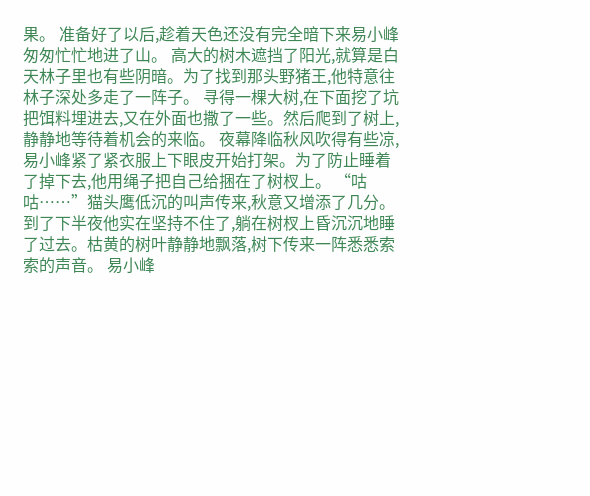果。 准备好了以后,趁着天色还没有完全暗下来易小峰匆匆忙忙地进了山。 高大的树木遮挡了阳光,就算是白天林子里也有些阴暗。为了找到那头野猪王,他特意往林子深处多走了一阵子。 寻得一棵大树,在下面挖了坑把饵料埋进去,又在外面也撒了一些。然后爬到了树上,静静地等待着机会的来临。 夜幕降临秋风吹得有些凉,易小峰紧了紧衣服上下眼皮开始打架。为了防止睡着了掉下去,他用绳子把自己给捆在了树杈上。 “咕咕……”猫头鹰低沉的叫声传来,秋意又增添了几分。 到了下半夜他实在坚持不住了,躺在树杈上昏沉沉地睡了过去。枯黄的树叶静静地飘落,树下传来一阵悉悉索索的声音。 易小峰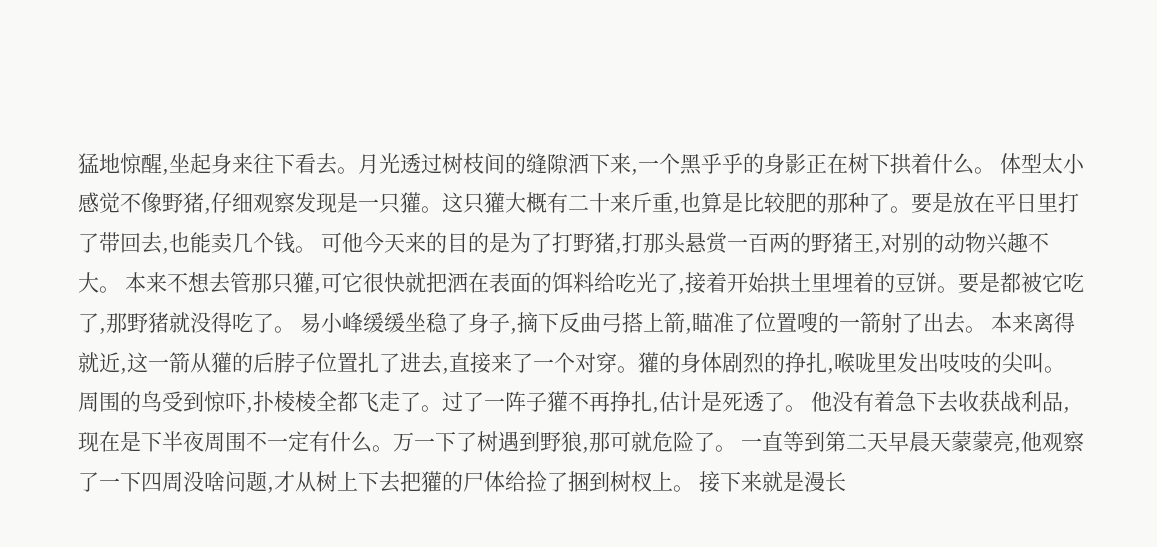猛地惊醒,坐起身来往下看去。月光透过树枝间的缝隙洒下来,一个黑乎乎的身影正在树下拱着什么。 体型太小感觉不像野猪,仔细观察发现是一只獾。这只獾大概有二十来斤重,也算是比较肥的那种了。要是放在平日里打了带回去,也能卖几个钱。 可他今天来的目的是为了打野猪,打那头悬赏一百两的野猪王,对别的动物兴趣不大。 本来不想去管那只獾,可它很快就把洒在表面的饵料给吃光了,接着开始拱土里埋着的豆饼。要是都被它吃了,那野猪就没得吃了。 易小峰缓缓坐稳了身子,摘下反曲弓搭上箭,瞄准了位置嗖的一箭射了出去。 本来离得就近,这一箭从獾的后脖子位置扎了进去,直接来了一个对穿。獾的身体剧烈的挣扎,喉咙里发出吱吱的尖叫。 周围的鸟受到惊吓,扑棱棱全都飞走了。过了一阵子獾不再挣扎,估计是死透了。 他没有着急下去收获战利品,现在是下半夜周围不一定有什么。万一下了树遇到野狼,那可就危险了。 一直等到第二天早晨天蒙蒙亮,他观察了一下四周没啥问题,才从树上下去把獾的尸体给捡了捆到树杈上。 接下来就是漫长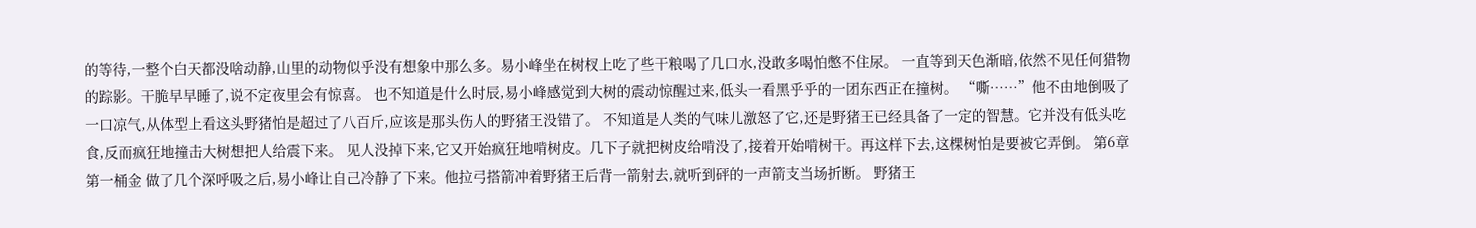的等待,一整个白天都没啥动静,山里的动物似乎没有想象中那么多。易小峰坐在树杈上吃了些干粮喝了几口水,没敢多喝怕憋不住尿。 一直等到天色渐暗,依然不见任何猎物的踪影。干脆早早睡了,说不定夜里会有惊喜。 也不知道是什么时辰,易小峰感觉到大树的震动惊醒过来,低头一看黑乎乎的一团东西正在撞树。 “嘶……”他不由地倒吸了一口凉气,从体型上看这头野猪怕是超过了八百斤,应该是那头伤人的野猪王没错了。 不知道是人类的气味儿激怒了它,还是野猪王已经具备了一定的智慧。它并没有低头吃食,反而疯狂地撞击大树想把人给震下来。 见人没掉下来,它又开始疯狂地啃树皮。几下子就把树皮给啃没了,接着开始啃树干。再这样下去,这棵树怕是要被它弄倒。 第6章 第一桶金 做了几个深呼吸之后,易小峰让自己冷静了下来。他拉弓搭箭冲着野猪王后背一箭射去,就听到砰的一声箭支当场折断。 野猪王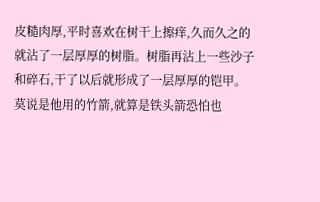皮糙肉厚,平时喜欢在树干上擦痒,久而久之的就沾了一层厚厚的树脂。树脂再沾上一些沙子和碎石,干了以后就形成了一层厚厚的铠甲。 莫说是他用的竹箭,就算是铁头箭恐怕也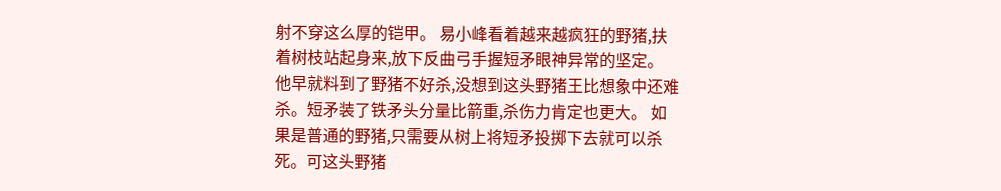射不穿这么厚的铠甲。 易小峰看着越来越疯狂的野猪,扶着树枝站起身来,放下反曲弓手握短矛眼神异常的坚定。 他早就料到了野猪不好杀,没想到这头野猪王比想象中还难杀。短矛装了铁矛头分量比箭重,杀伤力肯定也更大。 如果是普通的野猪,只需要从树上将短矛投掷下去就可以杀死。可这头野猪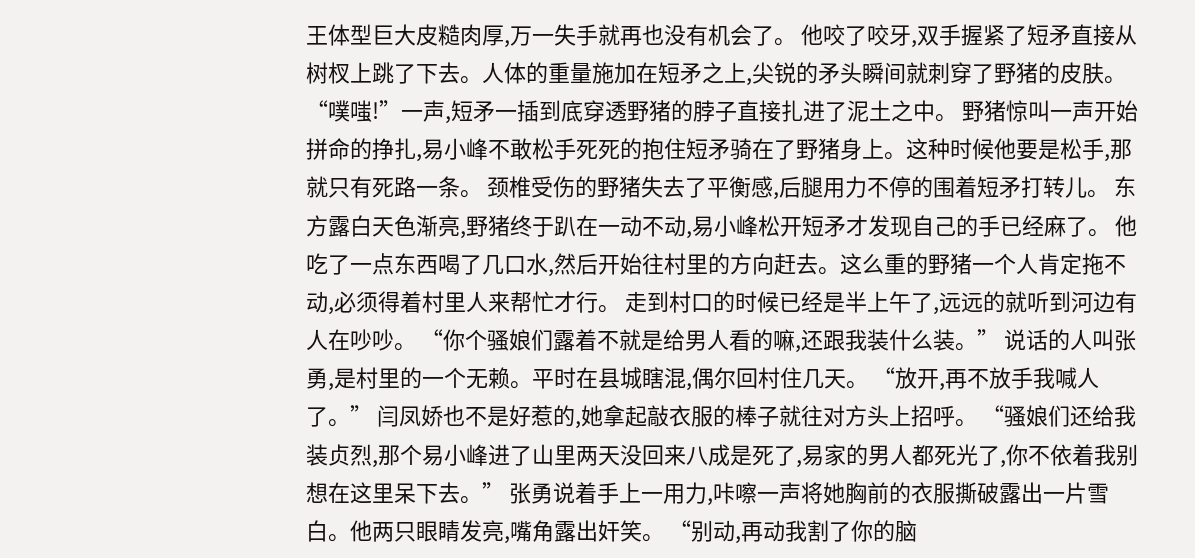王体型巨大皮糙肉厚,万一失手就再也没有机会了。 他咬了咬牙,双手握紧了短矛直接从树杈上跳了下去。人体的重量施加在短矛之上,尖锐的矛头瞬间就刺穿了野猪的皮肤。 “噗嗤!”一声,短矛一插到底穿透野猪的脖子直接扎进了泥土之中。 野猪惊叫一声开始拼命的挣扎,易小峰不敢松手死死的抱住短矛骑在了野猪身上。这种时候他要是松手,那就只有死路一条。 颈椎受伤的野猪失去了平衡感,后腿用力不停的围着短矛打转儿。 东方露白天色渐亮,野猪终于趴在一动不动,易小峰松开短矛才发现自己的手已经麻了。 他吃了一点东西喝了几口水,然后开始往村里的方向赶去。这么重的野猪一个人肯定拖不动,必须得着村里人来帮忙才行。 走到村口的时候已经是半上午了,远远的就听到河边有人在吵吵。 “你个骚娘们露着不就是给男人看的嘛,还跟我装什么装。” 说话的人叫张勇,是村里的一个无赖。平时在县城瞎混,偶尔回村住几天。 “放开,再不放手我喊人了。” 闫凤娇也不是好惹的,她拿起敲衣服的棒子就往对方头上招呼。 “骚娘们还给我装贞烈,那个易小峰进了山里两天没回来八成是死了,易家的男人都死光了,你不依着我别想在这里呆下去。” 张勇说着手上一用力,咔嚓一声将她胸前的衣服撕破露出一片雪白。他两只眼睛发亮,嘴角露出奸笑。 “别动,再动我割了你的脑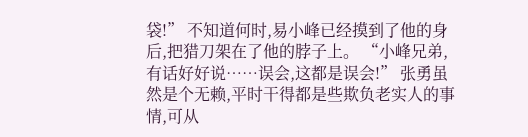袋!” 不知道何时,易小峰已经摸到了他的身后,把猎刀架在了他的脖子上。 “小峰兄弟,有话好好说……误会,这都是误会!” 张勇虽然是个无赖,平时干得都是些欺负老实人的事情,可从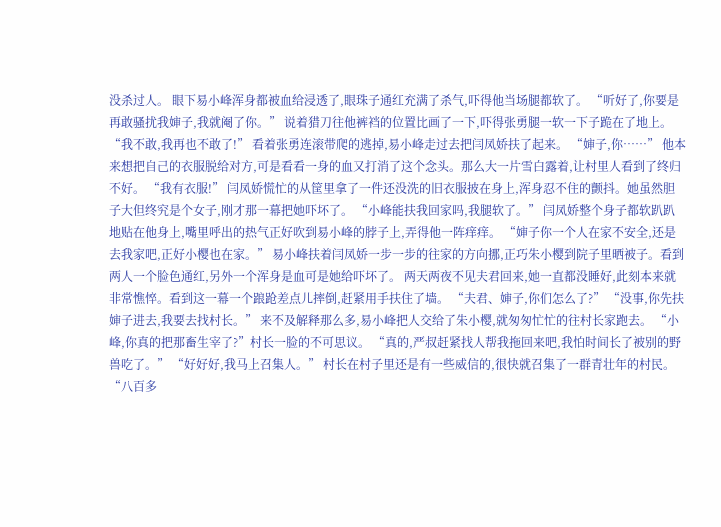没杀过人。 眼下易小峰浑身都被血给浸透了,眼珠子通红充满了杀气,吓得他当场腿都软了。 “听好了,你要是再敢骚扰我婶子,我就阉了你。” 说着猎刀往他裤裆的位置比画了一下,吓得张勇腿一软一下子跪在了地上。 “我不敢,我再也不敢了!” 看着张勇连滚带爬的逃掉,易小峰走过去把闫凤娇扶了起来。 “婶子,你……” 他本来想把自己的衣服脱给对方,可是看看一身的血又打消了这个念头。那么大一片雪白露着,让村里人看到了终归不好。 “我有衣服!” 闫凤娇慌忙的从筐里拿了一件还没洗的旧衣服披在身上,浑身忍不住的颤抖。她虽然胆子大但终究是个女子,刚才那一幕把她吓坏了。 “小峰能扶我回家吗,我腿软了。” 闫凤娇整个身子都软趴趴地贴在他身上,嘴里呼出的热气正好吹到易小峰的脖子上,弄得他一阵痒痒。 “婶子你一个人在家不安全,还是去我家吧,正好小樱也在家。” 易小峰扶着闫凤娇一步一步的往家的方向挪,正巧朱小樱到院子里晒被子。看到两人一个脸色通红,另外一个浑身是血可是她给吓坏了。 两天两夜不见夫君回来,她一直都没睡好,此刻本来就非常憔悴。看到这一幕一个踉跄差点儿摔倒,赶紧用手扶住了墙。 “夫君、婶子,你们怎么了?” “没事,你先扶婶子进去,我要去找村长。” 来不及解释那么多,易小峰把人交给了朱小樱,就匆匆忙忙的往村长家跑去。 “小峰,你真的把那畜生宰了?”村长一脸的不可思议。 “真的,严叔赶紧找人帮我拖回来吧,我怕时间长了被别的野兽吃了。” “好好好,我马上召集人。” 村长在村子里还是有一些威信的,很快就召集了一群青壮年的村民。 “八百多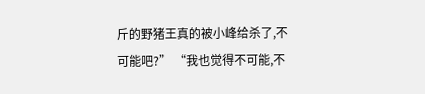斤的野猪王真的被小峰给杀了,不可能吧?” “我也觉得不可能,不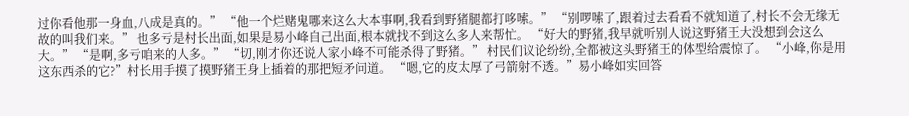过你看他那一身血,八成是真的。” “他一个烂赌鬼哪来这么大本事啊,我看到野猪腿都打哆嗦。” “别啰嗦了,跟着过去看看不就知道了,村长不会无缘无故的叫我们来。” 也多亏是村长出面,如果是易小峰自己出面,根本就找不到这么多人来帮忙。 “好大的野猪,我早就听别人说这野猪王大没想到会这么大。” “是啊,多亏咱来的人多。” “切,刚才你还说人家小峰不可能杀得了野猪。” 村民们议论纷纷,全都被这头野猪王的体型给震惊了。 “小峰,你是用这东西杀的它?”村长用手摸了摸野猪王身上插着的那把短矛问道。 “嗯,它的皮太厚了弓箭射不透。”易小峰如实回答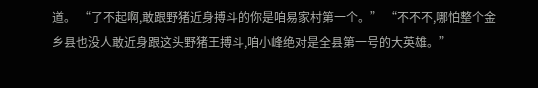道。 “了不起啊,敢跟野猪近身搏斗的你是咱易家村第一个。” “不不不,哪怕整个金乡县也没人敢近身跟这头野猪王搏斗,咱小峰绝对是全县第一号的大英雄。”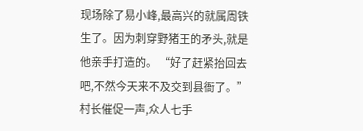现场除了易小峰,最高兴的就属周铁生了。因为刺穿野猪王的矛头,就是他亲手打造的。 “好了赶紧抬回去吧,不然今天来不及交到县衙了。” 村长催促一声,众人七手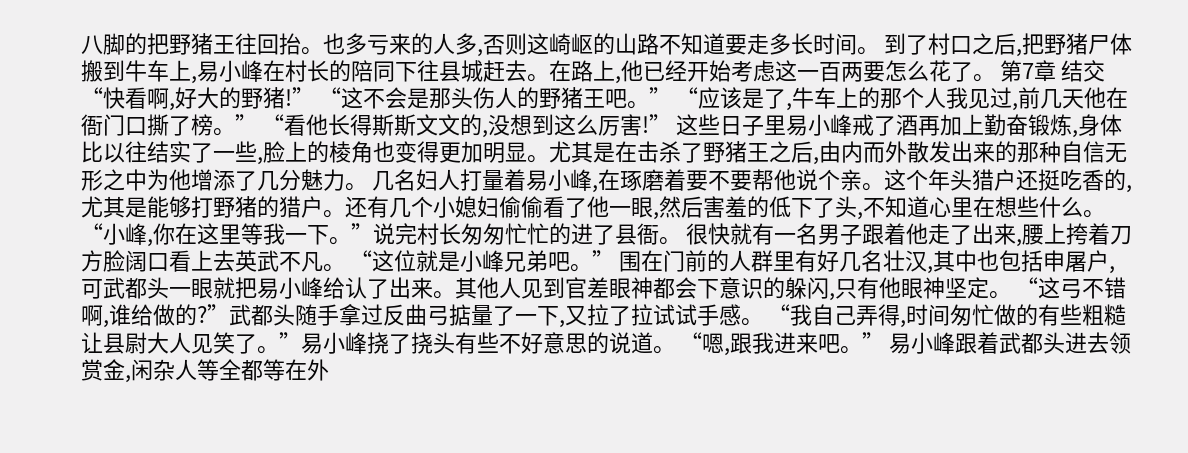八脚的把野猪王往回抬。也多亏来的人多,否则这崎岖的山路不知道要走多长时间。 到了村口之后,把野猪尸体搬到牛车上,易小峰在村长的陪同下往县城赶去。在路上,他已经开始考虑这一百两要怎么花了。 第7章 结交 “快看啊,好大的野猪!” “这不会是那头伤人的野猪王吧。” “应该是了,牛车上的那个人我见过,前几天他在衙门口撕了榜。” “看他长得斯斯文文的,没想到这么厉害!” 这些日子里易小峰戒了酒再加上勤奋锻炼,身体比以往结实了一些,脸上的棱角也变得更加明显。尤其是在击杀了野猪王之后,由内而外散发出来的那种自信无形之中为他增添了几分魅力。 几名妇人打量着易小峰,在琢磨着要不要帮他说个亲。这个年头猎户还挺吃香的,尤其是能够打野猪的猎户。还有几个小媳妇偷偷看了他一眼,然后害羞的低下了头,不知道心里在想些什么。 “小峰,你在这里等我一下。”说完村长匆匆忙忙的进了县衙。 很快就有一名男子跟着他走了出来,腰上挎着刀方脸阔口看上去英武不凡。 “这位就是小峰兄弟吧。” 围在门前的人群里有好几名壮汉,其中也包括申屠户,可武都头一眼就把易小峰给认了出来。其他人见到官差眼神都会下意识的躲闪,只有他眼神坚定。 “这弓不错啊,谁给做的?”武都头随手拿过反曲弓掂量了一下,又拉了拉试试手感。 “我自己弄得,时间匆忙做的有些粗糙让县尉大人见笑了。”易小峰挠了挠头有些不好意思的说道。 “嗯,跟我进来吧。” 易小峰跟着武都头进去领赏金,闲杂人等全都等在外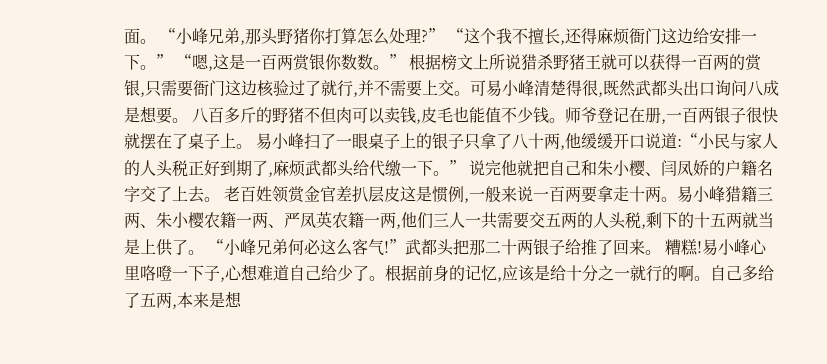面。 “小峰兄弟,那头野猪你打算怎么处理?” “这个我不擅长,还得麻烦衙门这边给安排一下。” “嗯,这是一百两赏银你数数。” 根据榜文上所说猎杀野猪王就可以获得一百两的赏银,只需要衙门这边核验过了就行,并不需要上交。可易小峰清楚得很,既然武都头出口询问八成是想要。 八百多斤的野猪不但肉可以卖钱,皮毛也能值不少钱。师爷登记在册,一百两银子很快就摆在了桌子上。 易小峰扫了一眼桌子上的银子只拿了八十两,他缓缓开口说道:“小民与家人的人头税正好到期了,麻烦武都头给代缴一下。” 说完他就把自己和朱小樱、闫凤娇的户籍名字交了上去。 老百姓领赏金官差扒层皮这是惯例,一般来说一百两要拿走十两。易小峰猎籍三两、朱小樱农籍一两、严凤英农籍一两,他们三人一共需要交五两的人头税,剩下的十五两就当是上供了。 “小峰兄弟何必这么客气!”武都头把那二十两银子给推了回来。 糟糕!易小峰心里咯噔一下子,心想难道自己给少了。根据前身的记忆,应该是给十分之一就行的啊。自己多给了五两,本来是想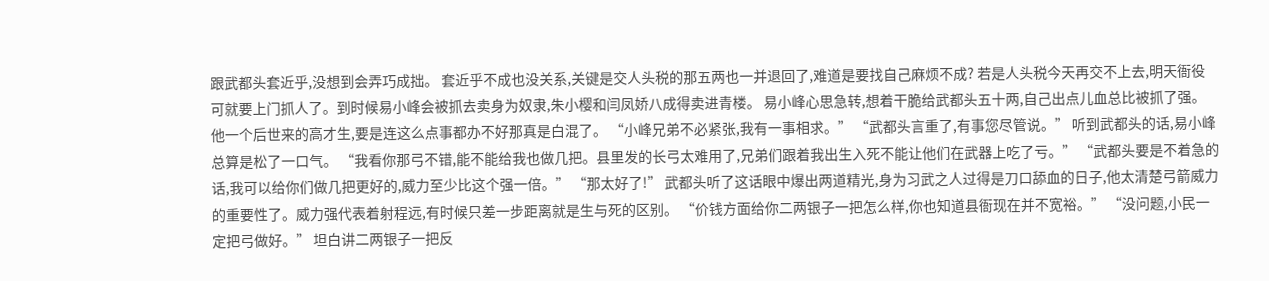跟武都头套近乎,没想到会弄巧成拙。 套近乎不成也没关系,关键是交人头税的那五两也一并退回了,难道是要找自己麻烦不成? 若是人头税今天再交不上去,明天衙役可就要上门抓人了。到时候易小峰会被抓去卖身为奴隶,朱小樱和闫凤娇八成得卖进青楼。 易小峰心思急转,想着干脆给武都头五十两,自己出点儿血总比被抓了强。他一个后世来的高才生,要是连这么点事都办不好那真是白混了。 “小峰兄弟不必紧张,我有一事相求。” “武都头言重了,有事您尽管说。” 听到武都头的话,易小峰总算是松了一口气。 “我看你那弓不错,能不能给我也做几把。县里发的长弓太难用了,兄弟们跟着我出生入死不能让他们在武器上吃了亏。” “武都头要是不着急的话,我可以给你们做几把更好的,威力至少比这个强一倍。” “那太好了!” 武都头听了这话眼中爆出两道精光,身为习武之人过得是刀口舔血的日子,他太清楚弓箭威力的重要性了。威力强代表着射程远,有时候只差一步距离就是生与死的区别。 “价钱方面给你二两银子一把怎么样,你也知道县衙现在并不宽裕。” “没问题,小民一定把弓做好。” 坦白讲二两银子一把反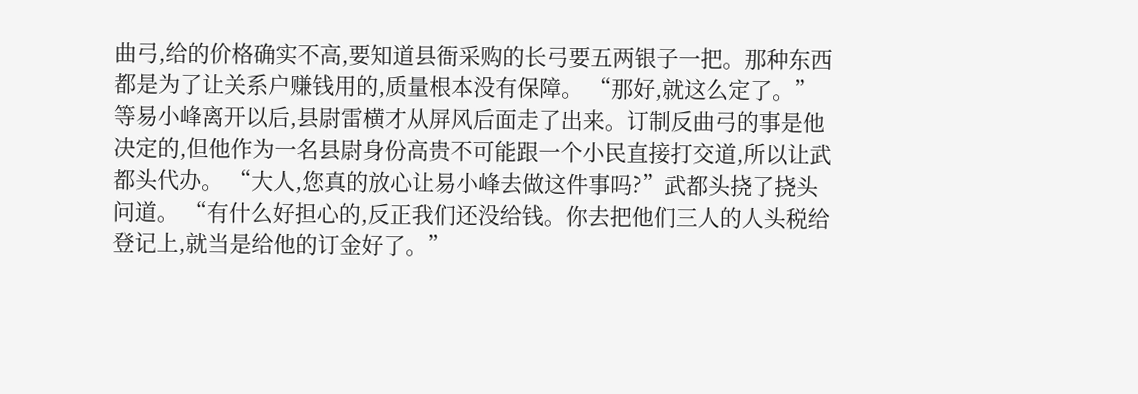曲弓,给的价格确实不高,要知道县衙采购的长弓要五两银子一把。那种东西都是为了让关系户赚钱用的,质量根本没有保障。 “那好,就这么定了。” 等易小峰离开以后,县尉雷横才从屏风后面走了出来。订制反曲弓的事是他决定的,但他作为一名县尉身份高贵不可能跟一个小民直接打交道,所以让武都头代办。 “大人,您真的放心让易小峰去做这件事吗?”武都头挠了挠头问道。 “有什么好担心的,反正我们还没给钱。你去把他们三人的人头税给登记上,就当是给他的订金好了。”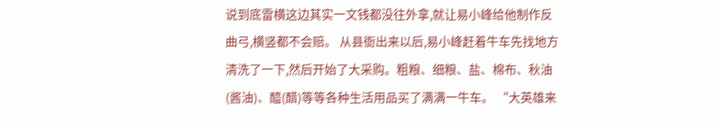说到底雷横这边其实一文钱都没往外拿,就让易小峰给他制作反曲弓,横竖都不会赔。 从县衙出来以后,易小峰赶着牛车先找地方清洗了一下,然后开始了大采购。粗粮、细粮、盐、棉布、秋油(酱油)、醯(醋)等等各种生活用品买了满满一牛车。 “大英雄来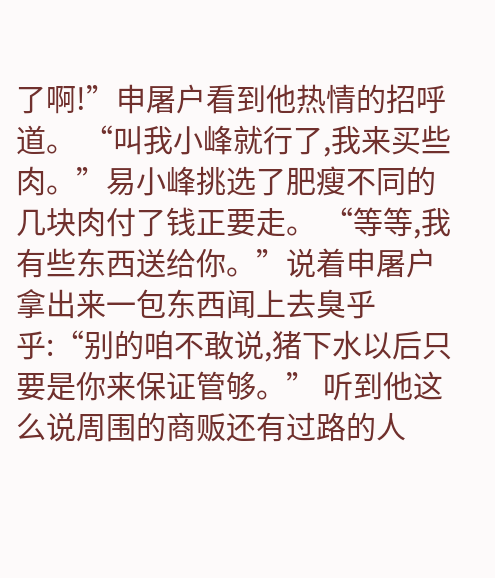了啊!”申屠户看到他热情的招呼道。 “叫我小峰就行了,我来买些肉。”易小峰挑选了肥瘦不同的几块肉付了钱正要走。 “等等,我有些东西送给你。”说着申屠户拿出来一包东西闻上去臭乎乎:“别的咱不敢说,猪下水以后只要是你来保证管够。” 听到他这么说周围的商贩还有过路的人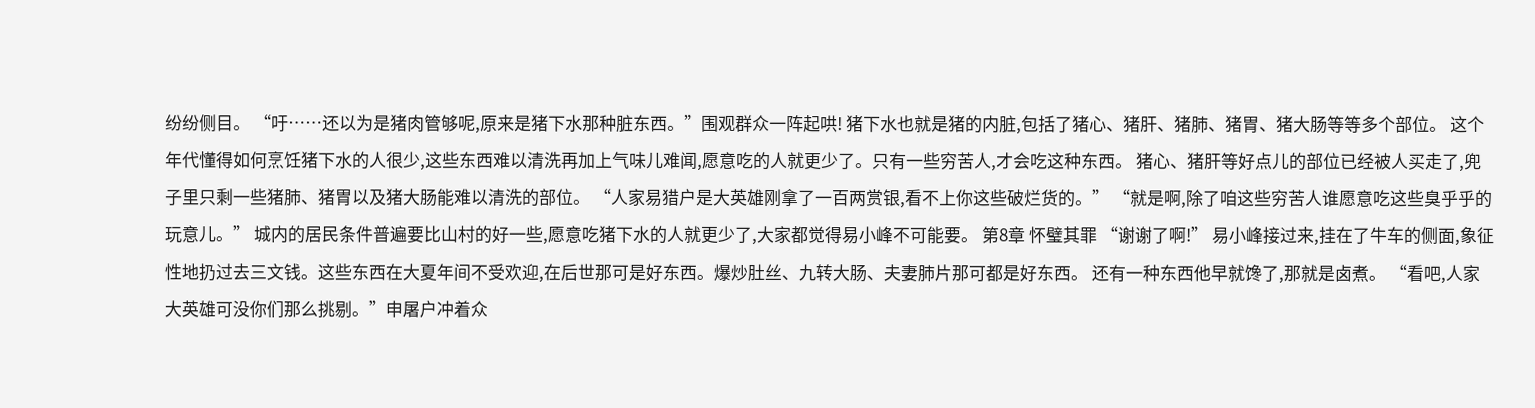纷纷侧目。 “吁……还以为是猪肉管够呢,原来是猪下水那种脏东西。”围观群众一阵起哄! 猪下水也就是猪的内脏,包括了猪心、猪肝、猪肺、猪胃、猪大肠等等多个部位。 这个年代懂得如何烹饪猪下水的人很少,这些东西难以清洗再加上气味儿难闻,愿意吃的人就更少了。只有一些穷苦人,才会吃这种东西。 猪心、猪肝等好点儿的部位已经被人买走了,兜子里只剩一些猪肺、猪胃以及猪大肠能难以清洗的部位。 “人家易猎户是大英雄刚拿了一百两赏银,看不上你这些破烂货的。” “就是啊,除了咱这些穷苦人谁愿意吃这些臭乎乎的玩意儿。” 城内的居民条件普遍要比山村的好一些,愿意吃猪下水的人就更少了,大家都觉得易小峰不可能要。 第8章 怀璧其罪 “谢谢了啊!” 易小峰接过来,挂在了牛车的侧面,象征性地扔过去三文钱。这些东西在大夏年间不受欢迎,在后世那可是好东西。爆炒肚丝、九转大肠、夫妻肺片那可都是好东西。 还有一种东西他早就馋了,那就是卤煮。 “看吧,人家大英雄可没你们那么挑剔。”申屠户冲着众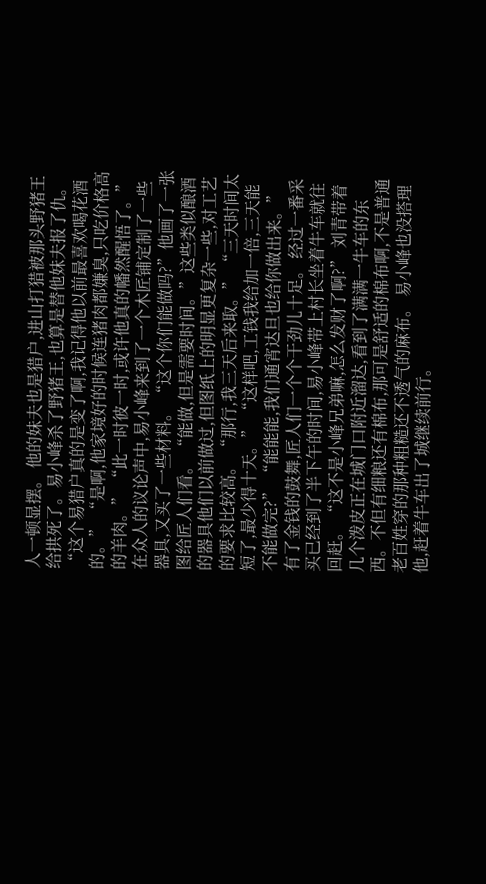人一顿显摆。 他的妹夫也是猎户,进山打猎被那头野猪王给拱死了。易小峰杀了野猪王,也算是替他妹夫报了仇。 “这个易猎户真的是变了啊,我记得他以前最喜欢喝花酒的。” “是啊,他家境好的时候连猪肉都嫌臭,只吃价格高的羊肉。” “此一时彼一时,或许他真的幡然醒悟了。” 在众人的议论声中,易小峰来到了一个木匠铺定制了一些器具,又买了一些材料。 “这个你们能做吗?”他画了一张图给匠人们看。 “能做,但是需要时间。”这些类似酿酒的器具他们以前做过,但图纸上的明显更复杂一些,对工艺的要求比较高。 “那行,我三天后来取。” “三天时间太短了,最少得十天。” “这样吧,工钱我给加一倍,三天能不能做完?” “能能能,我们通宵达旦也给你做出来。” 有了金钱的鼓舞,匠人们一个个干劲儿十足。 经过一番采买已经到了半下午的时间,易小峰带上村长坐着牛车就往回赶。 “这不是小峰兄弟嘛,怎么发财了啊?” 刘青带着几个泼皮正在城门口附近溜达,看到了满满一牛车的东西。不但有细粮还有棉布,那可是舒适的棉布啊,不是普通老百姓穿的那种粗糙还不透气的麻布。 易小峰也没搭理他,赶着牛车出了城继续前行。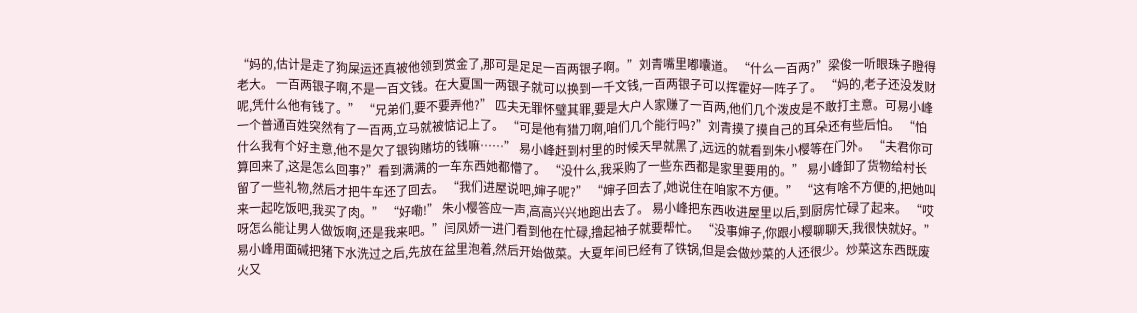“妈的,估计是走了狗屎运还真被他领到赏金了,那可是足足一百两银子啊。”刘青嘴里嘟囔道。 “什么一百两?”梁俊一听眼珠子瞪得老大。 一百两银子啊,不是一百文钱。在大夏国一两银子就可以换到一千文钱,一百两银子可以挥霍好一阵子了。 “妈的,老子还没发财呢,凭什么他有钱了。” “兄弟们,要不要弄他?” 匹夫无罪怀璧其罪,要是大户人家赚了一百两,他们几个泼皮是不敢打主意。可易小峰一个普通百姓突然有了一百两,立马就被惦记上了。 “可是他有猎刀啊,咱们几个能行吗?”刘青摸了摸自己的耳朵还有些后怕。 “怕什么我有个好主意,他不是欠了银钩赌坊的钱嘛……” 易小峰赶到村里的时候天早就黑了,远远的就看到朱小樱等在门外。 “夫君你可算回来了,这是怎么回事?”看到满满的一车东西她都懵了。 “没什么,我采购了一些东西都是家里要用的。” 易小峰卸了货物给村长留了一些礼物,然后才把牛车还了回去。 “我们进屋说吧,婶子呢?” “婶子回去了,她说住在咱家不方便。” “这有啥不方便的,把她叫来一起吃饭吧,我买了肉。” “好嘞!” 朱小樱答应一声,高高兴兴地跑出去了。 易小峰把东西收进屋里以后,到厨房忙碌了起来。 “哎呀怎么能让男人做饭啊,还是我来吧。”闫凤娇一进门看到他在忙碌,撸起袖子就要帮忙。 “没事婶子,你跟小樱聊聊天,我很快就好。” 易小峰用面碱把猪下水洗过之后,先放在盆里泡着,然后开始做菜。大夏年间已经有了铁锅,但是会做炒菜的人还很少。炒菜这东西既废火又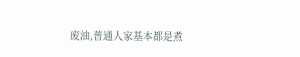废油,普通人家基本都是煮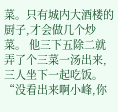菜。只有城内大酒楼的厨子,才会做几个炒菜。 他三下五除二就弄了个三菜一汤出来,三人坐下一起吃饭。 “没看出来啊小峰,你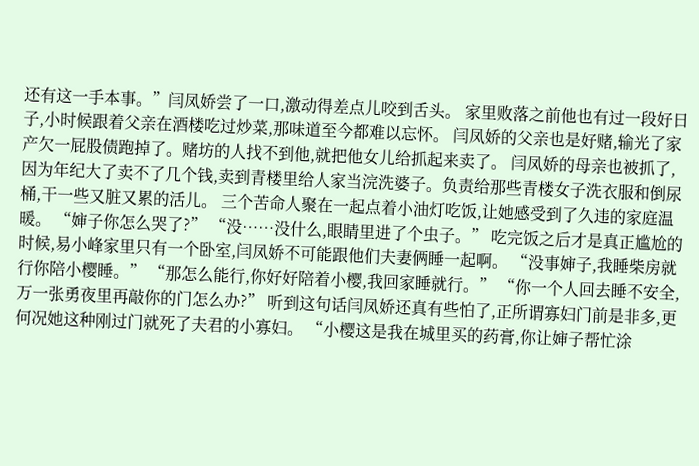还有这一手本事。”闫凤娇尝了一口,激动得差点儿咬到舌头。 家里败落之前他也有过一段好日子,小时候跟着父亲在酒楼吃过炒菜,那味道至今都难以忘怀。 闫凤娇的父亲也是好赌,输光了家产欠一屁股债跑掉了。赌坊的人找不到他,就把他女儿给抓起来卖了。 闫凤娇的母亲也被抓了,因为年纪大了卖不了几个钱,卖到青楼里给人家当浣洗婆子。负责给那些青楼女子洗衣服和倒尿桶,干一些又脏又累的活儿。 三个苦命人聚在一起点着小油灯吃饭,让她感受到了久违的家庭温暖。 “婶子你怎么哭了?” “没……没什么,眼睛里进了个虫子。” 吃完饭之后才是真正尴尬的时候,易小峰家里只有一个卧室,闫凤娇不可能跟他们夫妻俩睡一起啊。 “没事婶子,我睡柴房就行你陪小樱睡。” “那怎么能行,你好好陪着小樱,我回家睡就行。” “你一个人回去睡不安全,万一张勇夜里再敲你的门怎么办?” 听到这句话闫凤娇还真有些怕了,正所谓寡妇门前是非多,更何况她这种刚过门就死了夫君的小寡妇。 “小樱这是我在城里买的药膏,你让婶子帮忙涂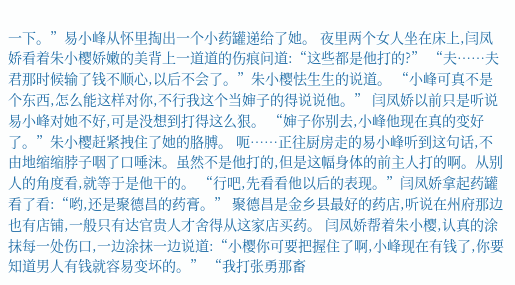一下。”易小峰从怀里掏出一个小药罐递给了她。 夜里两个女人坐在床上,闫凤娇看着朱小樱娇嫩的美背上一道道的伤痕问道:“这些都是他打的?” “夫……夫君那时候输了钱不顺心,以后不会了。”朱小樱怯生生的说道。 “小峰可真不是个东西,怎么能这样对你,不行我这个当婶子的得说说他。” 闫凤娇以前只是听说易小峰对她不好,可是没想到打得这么狠。 “婶子你别去,小峰他现在真的变好了。”朱小樱赶紧拽住了她的胳膊。 呃……正往厨房走的易小峰听到这句话,不由地缩缩脖子咽了口唾沫。虽然不是他打的,但是这幅身体的前主人打的啊。从别人的角度看,就等于是他干的。 “行吧,先看看他以后的表现。”闫凤娇拿起药罐看了看:“哟,还是聚德昌的药膏。” 聚德昌是金乡县最好的药店,听说在州府那边也有店铺,一般只有达官贵人才舍得从这家店买药。 闫凤娇帮着朱小樱,认真的涂抹每一处伤口,一边涂抹一边说道:“小樱你可要把握住了啊,小峰现在有钱了,你要知道男人有钱就容易变坏的。” “我打张勇那畜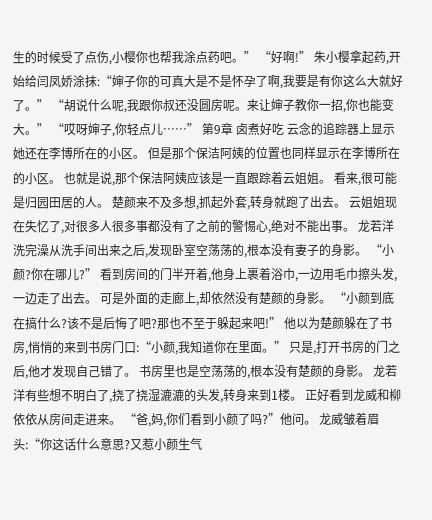生的时候受了点伤,小樱你也帮我涂点药吧。” “好啊!” 朱小樱拿起药,开始给闫凤娇涂抹:“婶子你的可真大是不是怀孕了啊,我要是有你这么大就好了。” “胡说什么呢,我跟你叔还没圆房呢。来让婶子教你一招,你也能变大。” “哎呀婶子,你轻点儿……” 第9章 卤煮好吃 云念的追踪器上显示她还在李博所在的小区。 但是那个保洁阿姨的位置也同样显示在李博所在的小区。 也就是说,那个保洁阿姨应该是一直跟踪着云姐姐。 看来,很可能是归园田居的人。 楚颜来不及多想,抓起外套,转身就跑了出去。 云姐姐现在失忆了,对很多人很多事都没有了之前的警惕心,绝对不能出事。 龙若洋洗完澡从洗手间出来之后,发现卧室空荡荡的,根本没有妻子的身影。 “小颜?你在哪儿?” 看到房间的门半开着,他身上裹着浴巾,一边用毛巾擦头发,一边走了出去。 可是外面的走廊上,却依然没有楚颜的身影。 “小颜到底在搞什么?该不是后悔了吧?那也不至于躲起来吧!” 他以为楚颜躲在了书房,悄悄的来到书房门口:“小颜,我知道你在里面。” 只是,打开书房的门之后,他才发现自己错了。 书房里也是空荡荡的,根本没有楚颜的身影。 龙若洋有些想不明白了,挠了挠湿漉漉的头发,转身来到1楼。 正好看到龙威和柳依依从房间走进来。 “爸,妈,你们看到小颜了吗?”他问。 龙威皱着眉头:“你这话什么意思?又惹小颜生气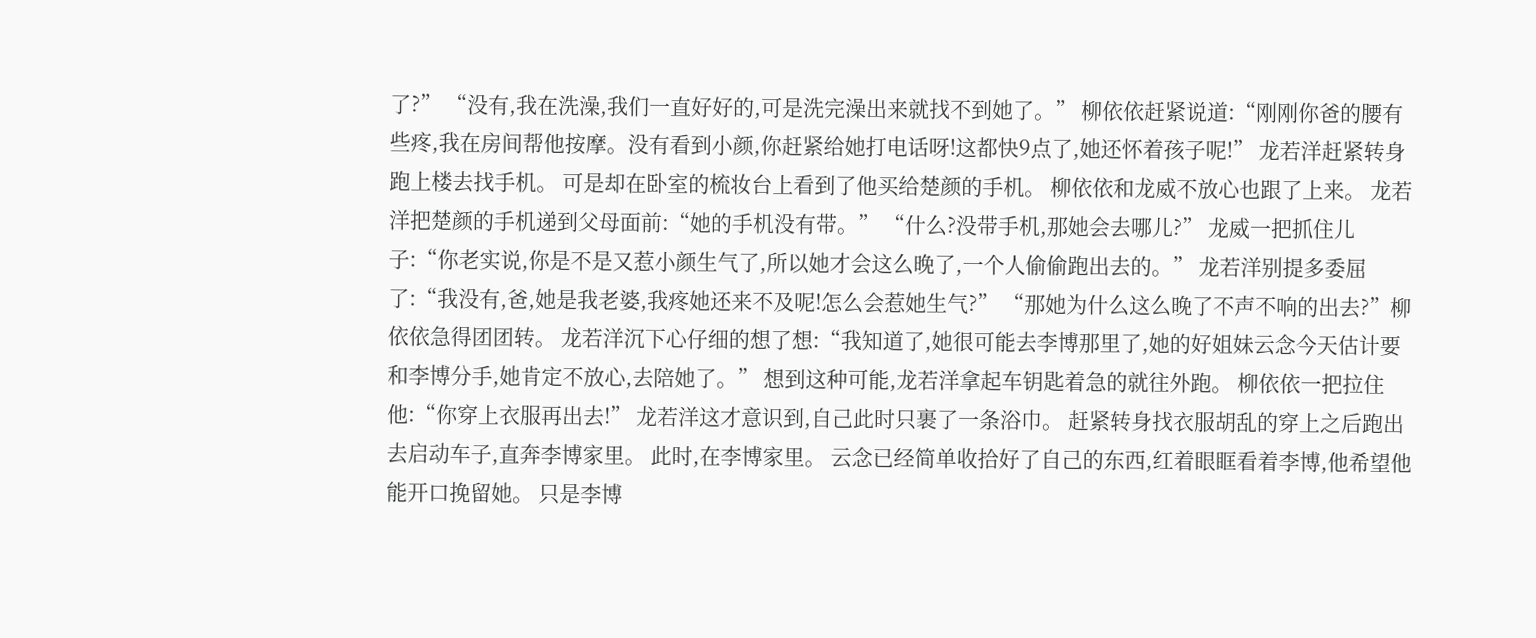了?” “没有,我在洗澡,我们一直好好的,可是洗完澡出来就找不到她了。” 柳依依赶紧说道:“刚刚你爸的腰有些疼,我在房间帮他按摩。没有看到小颜,你赶紧给她打电话呀!这都快9点了,她还怀着孩子呢!” 龙若洋赶紧转身跑上楼去找手机。 可是却在卧室的梳妆台上看到了他买给楚颜的手机。 柳依依和龙威不放心也跟了上来。 龙若洋把楚颜的手机递到父母面前:“她的手机没有带。” “什么?没带手机,那她会去哪儿?” 龙威一把抓住儿子:“你老实说,你是不是又惹小颜生气了,所以她才会这么晚了,一个人偷偷跑出去的。” 龙若洋别提多委屈了:“我没有,爸,她是我老婆,我疼她还来不及呢!怎么会惹她生气?” “那她为什么这么晚了不声不响的出去?”柳依依急得团团转。 龙若洋沉下心仔细的想了想:“我知道了,她很可能去李博那里了,她的好姐妹云念今天估计要和李博分手,她肯定不放心,去陪她了。” 想到这种可能,龙若洋拿起车钥匙着急的就往外跑。 柳依依一把拉住他:“你穿上衣服再出去!” 龙若洋这才意识到,自己此时只裹了一条浴巾。 赶紧转身找衣服胡乱的穿上之后跑出去启动车子,直奔李博家里。 此时,在李博家里。 云念已经简单收拾好了自己的东西,红着眼眶看着李博,他希望他能开口挽留她。 只是李博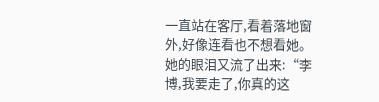一直站在客厅,看着落地窗外,好像连看也不想看她。 她的眼泪又流了出来:“李博,我要走了,你真的这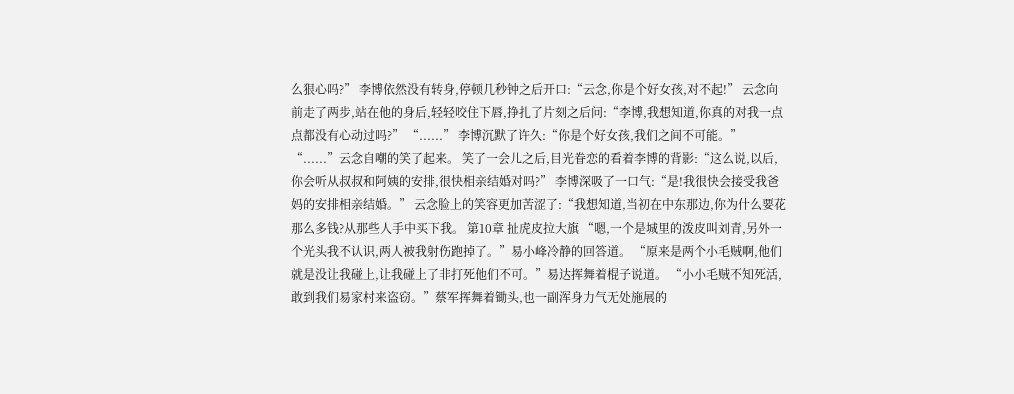么狠心吗?” 李博依然没有转身,停顿几秒钟之后开口:“云念,你是个好女孩,对不起!” 云念向前走了两步,站在他的身后,轻轻咬住下唇,挣扎了片刻之后问:“李博,我想知道,你真的对我一点点都没有心动过吗?” “......” 李博沉默了许久:“你是个好女孩,我们之间不可能。” “......”云念自嘲的笑了起来。 笑了一会儿之后,目光眷恋的看着李博的背影:“这么说,以后,你会听从叔叔和阿姨的安排,很快相亲结婚对吗?” 李博深吸了一口气:“是!我很快会接受我爸妈的安排相亲结婚。” 云念脸上的笑容更加苦涩了:“我想知道,当初在中东那边,你为什么要花那么多钱?从那些人手中买下我。 第10章 扯虎皮拉大旗 “嗯,一个是城里的泼皮叫刘青,另外一个光头我不认识,两人被我射伤跑掉了。”易小峰冷静的回答道。 “原来是两个小毛贼啊,他们就是没让我碰上,让我碰上了非打死他们不可。”易达挥舞着棍子说道。 “小小毛贼不知死活,敢到我们易家村来盗窃。”蔡军挥舞着锄头,也一副浑身力气无处施展的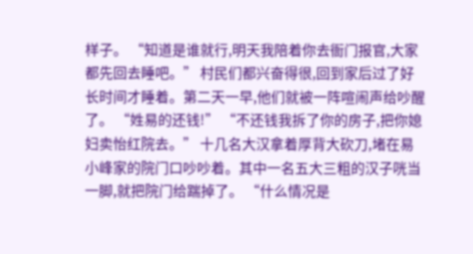样子。 “知道是谁就行,明天我陪着你去衙门报官,大家都先回去睡吧。” 村民们都兴奋得很,回到家后过了好长时间才睡着。第二天一早,他们就被一阵喧闹声给吵醒了。 “姓易的还钱!” “不还钱我拆了你的房子,把你媳妇卖怡红院去。” 十几名大汉拿着厚背大砍刀,堵在易小峰家的院门口吵吵着。其中一名五大三粗的汉子咣当一脚,就把院门给踹掉了。 “什么情况是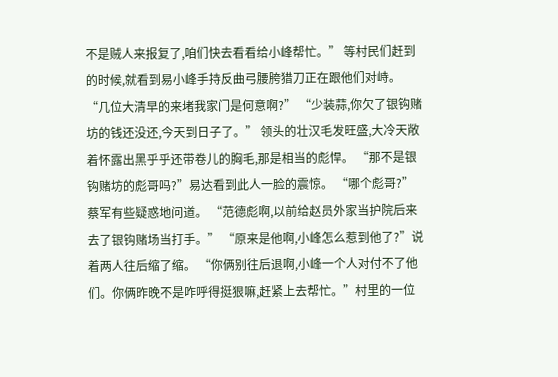不是贼人来报复了,咱们快去看看给小峰帮忙。” 等村民们赶到的时候,就看到易小峰手持反曲弓腰胯猎刀正在跟他们对峙。 “几位大清早的来堵我家门是何意啊?” “少装蒜,你欠了银钩赌坊的钱还没还,今天到日子了。” 领头的壮汉毛发旺盛,大冷天敞着怀露出黑乎乎还带卷儿的胸毛,那是相当的彪悍。 “那不是银钩赌坊的彪哥吗?”易达看到此人一脸的震惊。 “哪个彪哥?”蔡军有些疑惑地问道。 “范德彪啊,以前给赵员外家当护院后来去了银钩赌场当打手。” “原来是他啊,小峰怎么惹到他了?”说着两人往后缩了缩。 “你俩别往后退啊,小峰一个人对付不了他们。你俩昨晚不是咋呼得挺狠嘛,赶紧上去帮忙。”村里的一位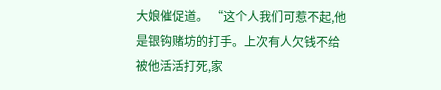大娘催促道。 “这个人我们可惹不起,他是银钩赌坊的打手。上次有人欠钱不给被他活活打死,家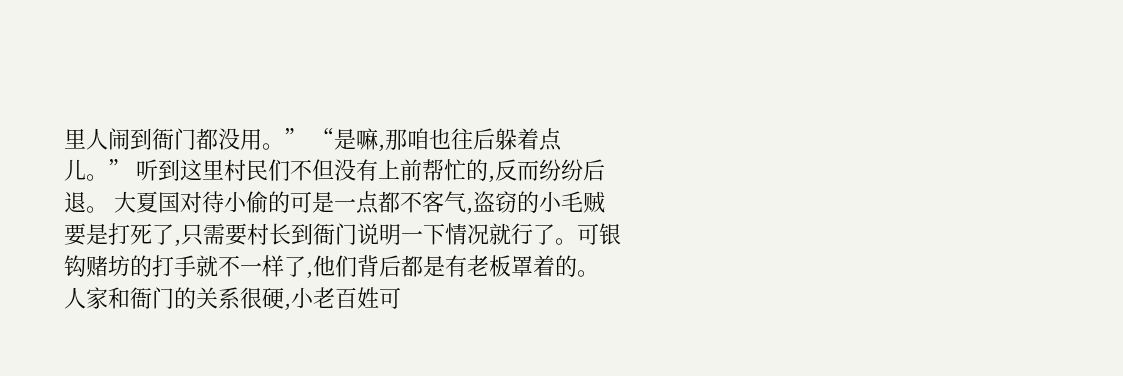里人闹到衙门都没用。” “是嘛,那咱也往后躲着点儿。” 听到这里村民们不但没有上前帮忙的,反而纷纷后退。 大夏国对待小偷的可是一点都不客气,盗窃的小毛贼要是打死了,只需要村长到衙门说明一下情况就行了。可银钩赌坊的打手就不一样了,他们背后都是有老板罩着的。 人家和衙门的关系很硬,小老百姓可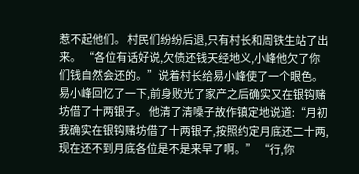惹不起他们。 村民们纷纷后退,只有村长和周铁生站了出来。 “各位有话好说,欠债还钱天经地义,小峰他欠了你们钱自然会还的。”说着村长给易小峰使了一个眼色。 易小峰回忆了一下,前身败光了家产之后确实又在银钩赌坊借了十两银子。 他清了清嗓子故作镇定地说道:“月初我确实在银钩赌坊借了十两银子,按照约定月底还二十两,现在还不到月底各位是不是来早了啊。” “行,你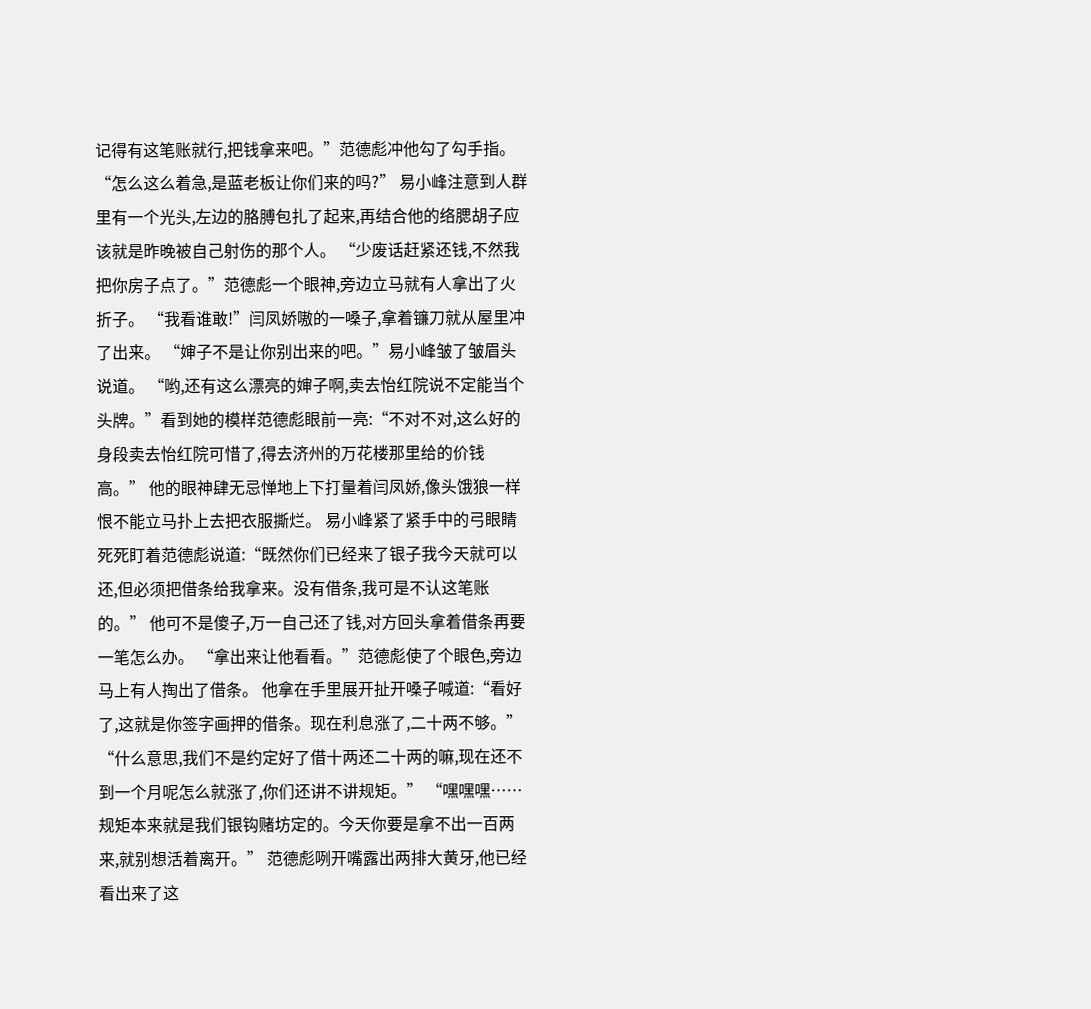记得有这笔账就行,把钱拿来吧。”范德彪冲他勾了勾手指。 “怎么这么着急,是蓝老板让你们来的吗?” 易小峰注意到人群里有一个光头,左边的胳膊包扎了起来,再结合他的络腮胡子应该就是昨晚被自己射伤的那个人。 “少废话赶紧还钱,不然我把你房子点了。”范德彪一个眼神,旁边立马就有人拿出了火折子。 “我看谁敢!”闫凤娇嗷的一嗓子,拿着镰刀就从屋里冲了出来。 “婶子不是让你别出来的吧。”易小峰皱了皱眉头说道。 “哟,还有这么漂亮的婶子啊,卖去怡红院说不定能当个头牌。”看到她的模样范德彪眼前一亮:“不对不对,这么好的身段卖去怡红院可惜了,得去济州的万花楼那里给的价钱高。” 他的眼神肆无忌惮地上下打量着闫凤娇,像头饿狼一样恨不能立马扑上去把衣服撕烂。 易小峰紧了紧手中的弓眼睛死死盯着范德彪说道:“既然你们已经来了银子我今天就可以还,但必须把借条给我拿来。没有借条,我可是不认这笔账的。” 他可不是傻子,万一自己还了钱,对方回头拿着借条再要一笔怎么办。 “拿出来让他看看。”范德彪使了个眼色,旁边马上有人掏出了借条。 他拿在手里展开扯开嗓子喊道:“看好了,这就是你签字画押的借条。现在利息涨了,二十两不够。” “什么意思,我们不是约定好了借十两还二十两的嘛,现在还不到一个月呢怎么就涨了,你们还讲不讲规矩。” “嘿嘿嘿……规矩本来就是我们银钩赌坊定的。今天你要是拿不出一百两来,就别想活着离开。” 范德彪咧开嘴露出两排大黄牙,他已经看出来了这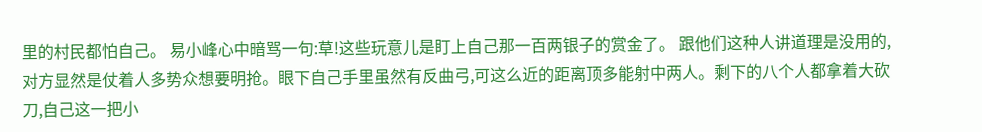里的村民都怕自己。 易小峰心中暗骂一句:草!这些玩意儿是盯上自己那一百两银子的赏金了。 跟他们这种人讲道理是没用的,对方显然是仗着人多势众想要明抢。眼下自己手里虽然有反曲弓,可这么近的距离顶多能射中两人。剩下的八个人都拿着大砍刀,自己这一把小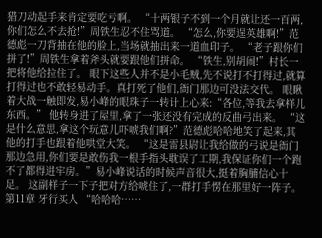猎刀动起手来肯定要吃亏啊。 “十两银子不到一个月就让还一百两,你们怎么不去抢!”周铁生忍不住骂道。 “怎么,你要逞英雄啊!”范德彪一刀背抽在他的脸上,当场就抽出来一道血印子。 “老子跟你们拼了!”周铁生拿着斧头就要跟他们拼命。 “铁生,别胡闹!”村长一把将他给拉住了。 眼下这些人并不是小毛贼,先不说打不打得过,就算打得过也不敢轻易动手。真打死了他们,衙门那边可没法交代。 眼瞅着大战一触即发,易小峰的眼珠子一转计上心来:“各位,等我去拿样儿东西。” 他转身进了屋里,拿了一张还没有完成的反曲弓出来。 “这是什么意思,拿这个玩意儿吓唬我们啊?”范德彪哈哈地笑了起来,其他的打手也跟着他哄堂大笑。 “这是雷县尉让我给做的弓说是衙门那边急用,你们要是敢伤我一根手指头耽误了工期,我保证你们一个跑不了都得进牢房。”易小峰说话的时候声音很大,挺着胸脯信心十足。 这副样子一下子把对方给唬住了,一群打手愣在那里好一阵子。 第11章 牙行买人 “哈哈哈……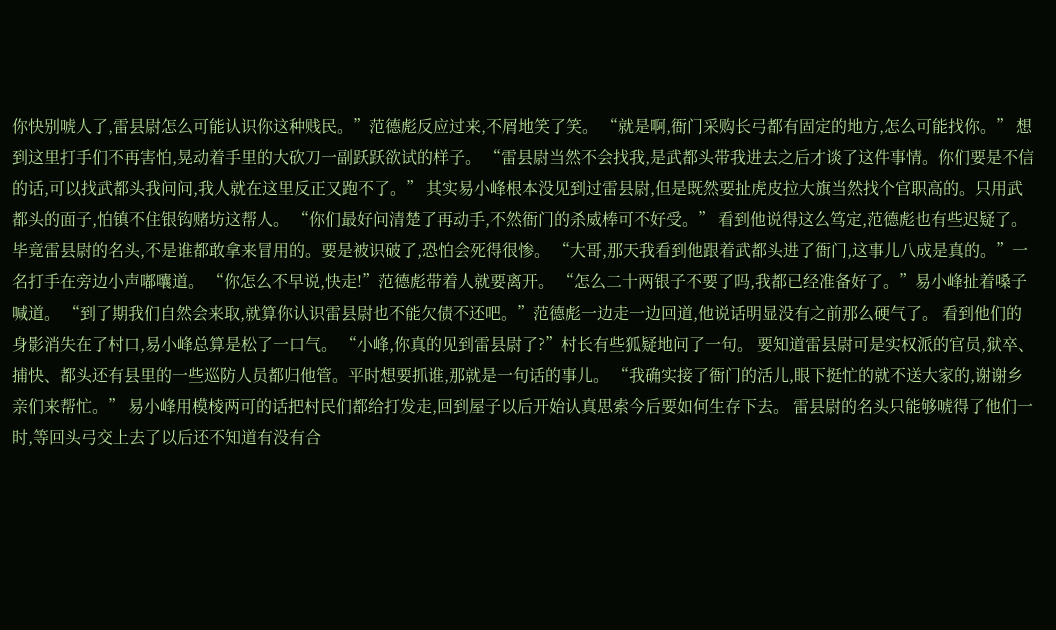你快别唬人了,雷县尉怎么可能认识你这种贱民。”范德彪反应过来,不屑地笑了笑。 “就是啊,衙门采购长弓都有固定的地方,怎么可能找你。” 想到这里打手们不再害怕,晃动着手里的大砍刀一副跃跃欲试的样子。 “雷县尉当然不会找我,是武都头带我进去之后才谈了这件事情。你们要是不信的话,可以找武都头我问问,我人就在这里反正又跑不了。” 其实易小峰根本没见到过雷县尉,但是既然要扯虎皮拉大旗当然找个官职高的。只用武都头的面子,怕镇不住银钩赌坊这帮人。 “你们最好问清楚了再动手,不然衙门的杀威棒可不好受。” 看到他说得这么笃定,范德彪也有些迟疑了。毕竟雷县尉的名头,不是谁都敢拿来冒用的。要是被识破了,恐怕会死得很惨。 “大哥,那天我看到他跟着武都头进了衙门,这事儿八成是真的。”一名打手在旁边小声嘟囔道。 “你怎么不早说,快走!”范德彪带着人就要离开。 “怎么二十两银子不要了吗,我都已经准备好了。”易小峰扯着嗓子喊道。 “到了期我们自然会来取,就算你认识雷县尉也不能欠债不还吧。”范德彪一边走一边回道,他说话明显没有之前那么硬气了。 看到他们的身影消失在了村口,易小峰总算是松了一口气。 “小峰,你真的见到雷县尉了?”村长有些狐疑地问了一句。 要知道雷县尉可是实权派的官员,狱卒、捕快、都头还有县里的一些巡防人员都归他管。平时想要抓谁,那就是一句话的事儿。 “我确实接了衙门的活儿,眼下挺忙的就不送大家的,谢谢乡亲们来帮忙。” 易小峰用模棱两可的话把村民们都给打发走,回到屋子以后开始认真思索今后要如何生存下去。 雷县尉的名头只能够唬得了他们一时,等回头弓交上去了以后还不知道有没有合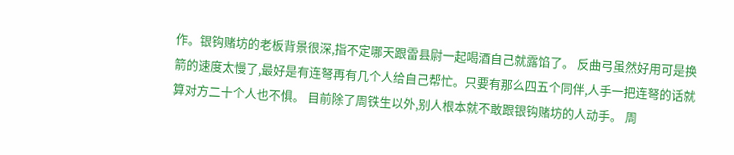作。银钩赌坊的老板背景很深,指不定哪天跟雷县尉一起喝酒自己就露馅了。 反曲弓虽然好用可是换箭的速度太慢了,最好是有连弩再有几个人给自己帮忙。只要有那么四五个同伴,人手一把连弩的话就算对方二十个人也不惧。 目前除了周铁生以外,别人根本就不敢跟银钩赌坊的人动手。 周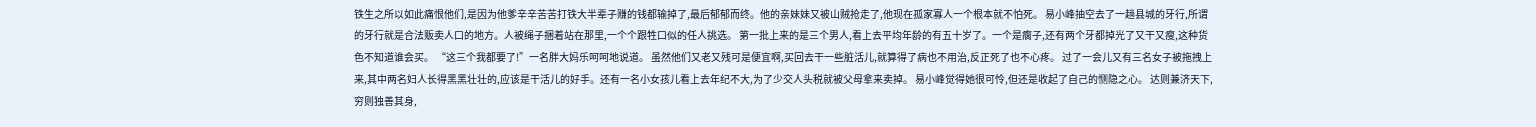铁生之所以如此痛恨他们,是因为他爹辛辛苦苦打铁大半辈子赚的钱都输掉了,最后郁郁而终。他的亲妹妹又被山贼抢走了,他现在孤家寡人一个根本就不怕死。 易小峰抽空去了一趟县城的牙行,所谓的牙行就是合法贩卖人口的地方。人被绳子捆着站在那里,一个个跟牲口似的任人挑选。 第一批上来的是三个男人,看上去平均年龄的有五十岁了。一个是瘸子,还有两个牙都掉光了又干又瘦,这种货色不知道谁会买。 “这三个我都要了!”一名胖大妈乐呵呵地说道。 虽然他们又老又残可是便宜啊,买回去干一些脏活儿,就算得了病也不用治,反正死了也不心疼。 过了一会儿又有三名女子被拖拽上来,其中两名妇人长得黑黑壮壮的,应该是干活儿的好手。还有一名小女孩儿看上去年纪不大,为了少交人头税就被父母拿来卖掉。 易小峰觉得她很可怜,但还是收起了自己的恻隐之心。 达则兼济天下,穷则独善其身,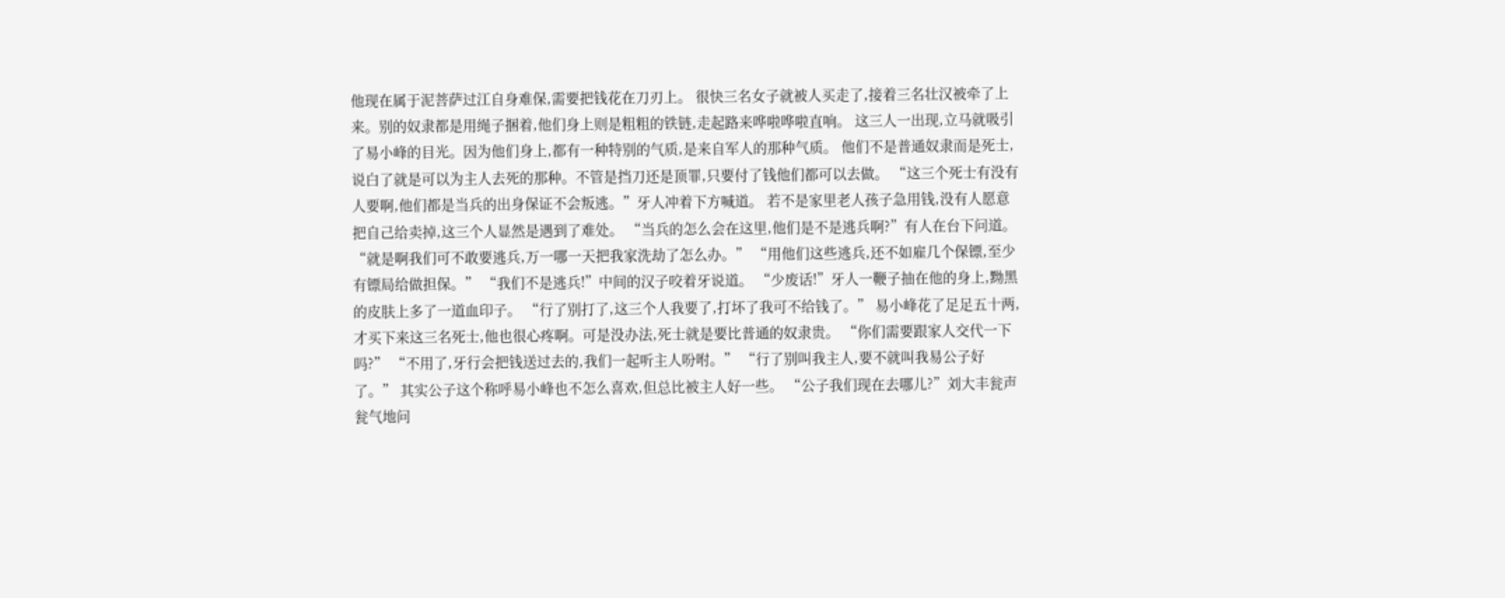他现在属于泥菩萨过江自身难保,需要把钱花在刀刃上。 很快三名女子就被人买走了,接着三名壮汉被牵了上来。别的奴隶都是用绳子捆着,他们身上则是粗粗的铁链,走起路来哗啦哗啦直响。 这三人一出现,立马就吸引了易小峰的目光。因为他们身上,都有一种特别的气质,是来自军人的那种气质。 他们不是普通奴隶而是死士,说白了就是可以为主人去死的那种。不管是挡刀还是顶罪,只要付了钱他们都可以去做。 “这三个死士有没有人要啊,他们都是当兵的出身保证不会叛逃。”牙人冲着下方喊道。 若不是家里老人孩子急用钱,没有人愿意把自己给卖掉,这三个人显然是遇到了难处。 “当兵的怎么会在这里,他们是不是逃兵啊?”有人在台下问道。 “就是啊我们可不敢要逃兵,万一哪一天把我家洗劫了怎么办。” “用他们这些逃兵,还不如雇几个保镖,至少有镖局给做担保。” “我们不是逃兵!”中间的汉子咬着牙说道。 “少废话!”牙人一鞭子抽在他的身上,黝黑的皮肤上多了一道血印子。 “行了别打了,这三个人我要了,打坏了我可不给钱了。” 易小峰花了足足五十两,才买下来这三名死士,他也很心疼啊。可是没办法,死士就是要比普通的奴隶贵。 “你们需要跟家人交代一下吗?” “不用了,牙行会把钱送过去的,我们一起听主人吩咐。” “行了别叫我主人,要不就叫我易公子好了。” 其实公子这个称呼易小峰也不怎么喜欢,但总比被主人好一些。 “公子我们现在去哪儿?”刘大丰瓮声瓮气地问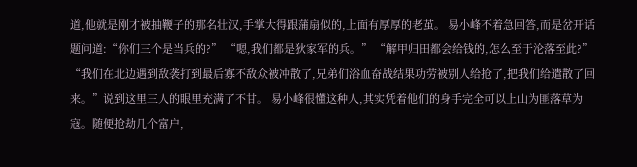道,他就是刚才被抽鞭子的那名壮汉,手掌大得跟蒲扇似的,上面有厚厚的老茧。 易小峰不着急回答,而是岔开话题问道:“你们三个是当兵的?” “嗯,我们都是狄家军的兵。” “解甲归田都会给钱的,怎么至于沦落至此?” “我们在北边遇到敌袭打到最后寡不敌众被冲散了,兄弟们浴血奋战结果功劳被别人给抢了,把我们给遣散了回来。”说到这里三人的眼里充满了不甘。 易小峰很懂这种人,其实凭着他们的身手完全可以上山为匪落草为寇。随便抢劫几个富户,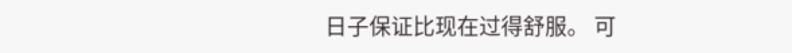日子保证比现在过得舒服。 可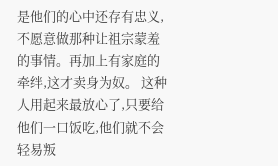是他们的心中还存有忠义,不愿意做那种让祖宗蒙羞的事情。再加上有家庭的牵绊,这才卖身为奴。 这种人用起来最放心了,只要给他们一口饭吃,他们就不会轻易叛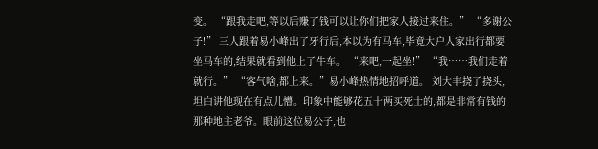变。 “跟我走吧,等以后赚了钱可以让你们把家人接过来住。” “多谢公子!” 三人跟着易小峰出了牙行后,本以为有马车,毕竟大户人家出行都要坐马车的,结果就看到他上了牛车。 “来吧,一起坐!” “我……我们走着就行。” “客气啥,都上来。”易小峰热情地招呼道。 刘大丰挠了挠头,坦白讲他现在有点儿懵。印象中能够花五十两买死士的,都是非常有钱的那种地主老爷。眼前这位易公子,也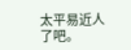太平易近人了吧。